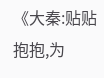《大秦:贴贴抱抱,为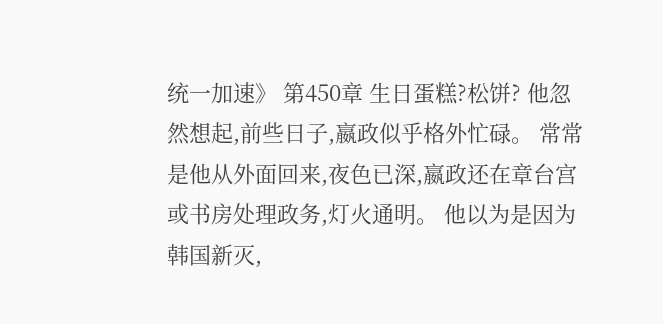统一加速》 第450章 生日蛋糕?松饼? 他忽然想起,前些日子,嬴政似乎格外忙碌。 常常是他从外面回来,夜色已深,嬴政还在章台宫或书房处理政务,灯火通明。 他以为是因为韩国新灭,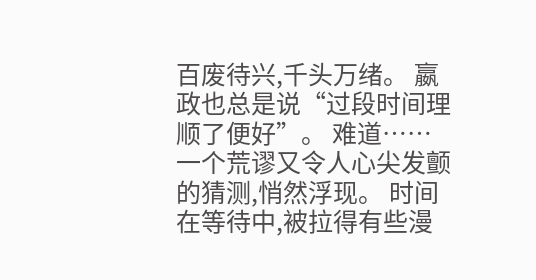百废待兴,千头万绪。 嬴政也总是说“过段时间理顺了便好”。 难道…… 一个荒谬又令人心尖发颤的猜测,悄然浮现。 时间在等待中,被拉得有些漫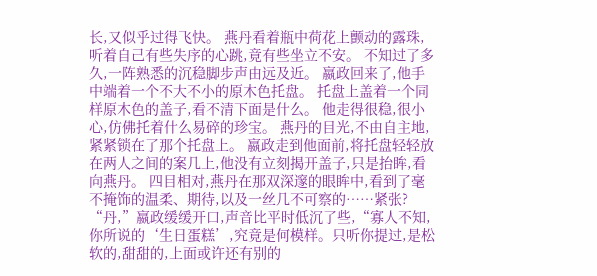长,又似乎过得飞快。 燕丹看着瓶中荷花上颤动的露珠,听着自己有些失序的心跳,竟有些坐立不安。 不知过了多久,一阵熟悉的沉稳脚步声由远及近。 嬴政回来了,他手中端着一个不大不小的原木色托盘。 托盘上盖着一个同样原木色的盖子,看不清下面是什么。 他走得很稳,很小心,仿佛托着什么易碎的珍宝。 燕丹的目光,不由自主地,紧紧锁在了那个托盘上。 嬴政走到他面前,将托盘轻轻放在两人之间的案几上,他没有立刻揭开盖子,只是抬眸,看向燕丹。 四目相对,燕丹在那双深邃的眼眸中,看到了毫不掩饰的温柔、期待,以及一丝几不可察的……紧张? “丹,”嬴政缓缓开口,声音比平时低沉了些,“寡人不知,你所说的‘生日蛋糕’,究竟是何模样。只听你提过,是松软的,甜甜的,上面或许还有别的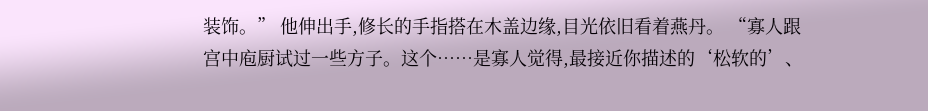装饰。” 他伸出手,修长的手指搭在木盖边缘,目光依旧看着燕丹。 “寡人跟宫中庖厨试过一些方子。这个……是寡人觉得,最接近你描述的‘松软的’、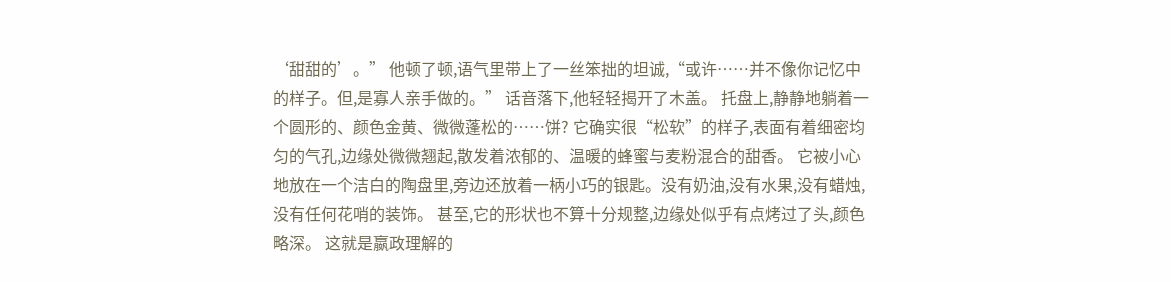‘甜甜的’。” 他顿了顿,语气里带上了一丝笨拙的坦诚,“或许……并不像你记忆中的样子。但,是寡人亲手做的。” 话音落下,他轻轻揭开了木盖。 托盘上,静静地躺着一个圆形的、颜色金黄、微微蓬松的……饼? 它确实很“松软”的样子,表面有着细密均匀的气孔,边缘处微微翘起,散发着浓郁的、温暖的蜂蜜与麦粉混合的甜香。 它被小心地放在一个洁白的陶盘里,旁边还放着一柄小巧的银匙。没有奶油,没有水果,没有蜡烛,没有任何花哨的装饰。 甚至,它的形状也不算十分规整,边缘处似乎有点烤过了头,颜色略深。 这就是嬴政理解的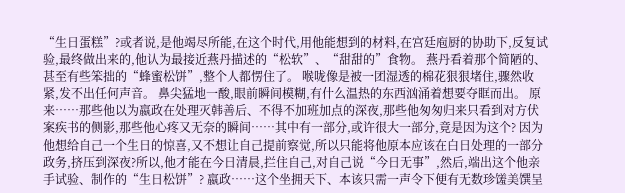“生日蛋糕”?或者说,是他竭尽所能,在这个时代,用他能想到的材料,在宫廷庖厨的协助下,反复试验,最终做出来的,他认为最接近燕丹描述的“松软”、“甜甜的”食物。 燕丹看着那个简陋的、甚至有些笨拙的“蜂蜜松饼”,整个人都愣住了。 喉咙像是被一团湿透的棉花狠狠堵住,骤然收紧,发不出任何声音。 鼻尖猛地一酸,眼前瞬间模糊,有什么温热的东西汹涌着想要夺眶而出。 原来……那些他以为嬴政在处理灭韩善后、不得不加班加点的深夜,那些他匆匆归来只看到对方伏案疾书的侧影,那些他心疼又无奈的瞬间……其中有一部分,或许很大一部分,竟是因为这个? 因为他想给自己一个生日的惊喜,又不想让自己提前察觉,所以只能将他原本应该在白日处理的一部分政务,挤压到深夜?所以,他才能在今日清晨,拦住自己,对自己说“今日无事”,然后,端出这个他亲手试验、制作的“生日松饼”? 嬴政……这个坐拥天下、本该只需一声令下便有无数珍馐美馔呈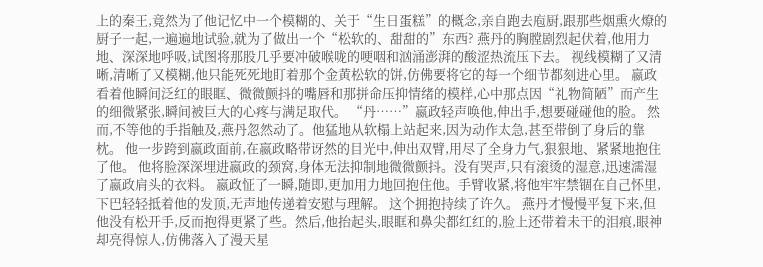上的秦王,竟然为了他记忆中一个模糊的、关于“生日蛋糕”的概念,亲自跑去庖厨,跟那些烟熏火燎的厨子一起,一遍遍地试验,就为了做出一个“松软的、甜甜的”东西? 燕丹的胸膛剧烈起伏着,他用力地、深深地呼吸,试图将那股几乎要冲破喉咙的哽咽和汹涌澎湃的酸涩热流压下去。 视线模糊了又清晰,清晰了又模糊,他只能死死地盯着那个金黄松软的饼,仿佛要将它的每一个细节都刻进心里。 嬴政看着他瞬间泛红的眼眶、微微颤抖的嘴唇和那拼命压抑情绪的模样,心中那点因“礼物简陋”而产生的细微紧张,瞬间被巨大的心疼与满足取代。 “丹……”嬴政轻声唤他,伸出手,想要碰碰他的脸。 然而,不等他的手指触及,燕丹忽然动了。他猛地从软榻上站起来,因为动作太急,甚至带倒了身后的靠枕。 他一步跨到嬴政面前,在嬴政略带讶然的目光中,伸出双臂,用尽了全身力气,狠狠地、紧紧地抱住了他。 他将脸深深埋进嬴政的颈窝,身体无法抑制地微微颤抖。没有哭声,只有滚烫的湿意,迅速濡湿了嬴政肩头的衣料。 嬴政怔了一瞬,随即,更加用力地回抱住他。手臂收紧,将他牢牢禁锢在自己怀里,下巴轻轻抵着他的发顶,无声地传递着安慰与理解。 这个拥抱持续了许久。 燕丹才慢慢平复下来,但他没有松开手,反而抱得更紧了些。然后,他抬起头,眼眶和鼻尖都红红的,脸上还带着未干的泪痕,眼神却亮得惊人,仿佛落入了漫天星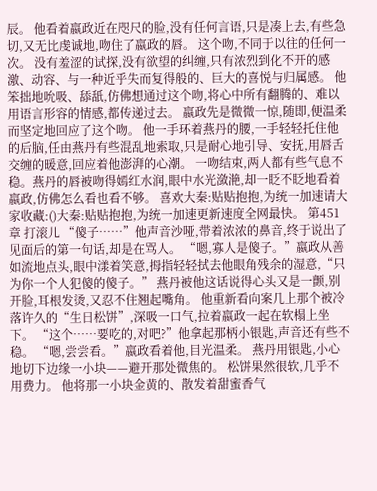辰。 他看着嬴政近在咫尺的脸,没有任何言语,只是凑上去,有些急切,又无比虔诚地,吻住了嬴政的唇。 这个吻,不同于以往的任何一次。 没有羞涩的试探,没有欲望的纠缠,只有浓烈到化不开的感激、动容、与一种近乎失而复得般的、巨大的喜悦与归属感。 他笨拙地吮吸、舔舐,仿佛想通过这个吻,将心中所有翻腾的、难以用语言形容的情感,都传递过去。 嬴政先是微微一惊,随即,便温柔而坚定地回应了这个吻。 他一手环着燕丹的腰,一手轻轻托住他的后脑,任由燕丹有些混乱地索取,只是耐心地引导、安抚,用唇舌交缠的暖意,回应着他澎湃的心潮。 一吻结束,两人都有些气息不稳。燕丹的唇被吻得嫣红水润,眼中水光潋滟,却一眨不眨地看着嬴政,仿佛怎么看也看不够。 喜欢大秦:贴贴抱抱,为统一加速请大家收藏:()大秦:贴贴抱抱,为统一加速更新速度全网最快。 第451章 打滚儿 “傻子……”他声音沙哑,带着浓浓的鼻音,终于说出了见面后的第一句话,却是在骂人。 “嗯,寡人是傻子。”嬴政从善如流地点头,眼中漾着笑意,拇指轻轻拭去他眼角残余的湿意,“只为你一个人犯傻的傻子。” 燕丹被他这话说得心头又是一颤,别开脸,耳根发烫,又忍不住翘起嘴角。 他重新看向案几上那个被冷落许久的“生日松饼”,深吸一口气,拉着嬴政一起在软榻上坐下。 “这个……要吃的,对吧?”他拿起那柄小银匙,声音还有些不稳。 “嗯,尝尝看。”嬴政看着他,目光温柔。 燕丹用银匙,小心地切下边缘一小块——避开那处微焦的。 松饼果然很软,几乎不用费力。 他将那一小块金黄的、散发着甜蜜香气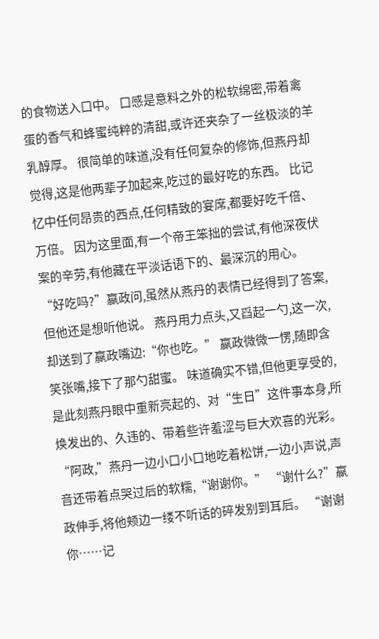的食物送入口中。 口感是意料之外的松软绵密,带着禽蛋的香气和蜂蜜纯粹的清甜,或许还夹杂了一丝极淡的羊乳醇厚。 很简单的味道,没有任何复杂的修饰,但燕丹却觉得,这是他两辈子加起来,吃过的最好吃的东西。 比记忆中任何昂贵的西点,任何精致的宴席,都要好吃千倍、万倍。 因为这里面,有一个帝王笨拙的尝试,有他深夜伏案的辛劳,有他藏在平淡话语下的、最深沉的用心。 “好吃吗?”嬴政问,虽然从燕丹的表情已经得到了答案,但他还是想听他说。 燕丹用力点头,又舀起一勺,这一次,却送到了嬴政嘴边:“你也吃。” 嬴政微微一愣,随即含笑张嘴,接下了那勺甜蜜。 味道确实不错,但他更享受的,是此刻燕丹眼中重新亮起的、对“生日”这件事本身,所焕发出的、久违的、带着些许羞涩与巨大欢喜的光彩。 “阿政,”燕丹一边小口小口地吃着松饼,一边小声说,声音还带着点哭过后的软糯,“谢谢你。” “谢什么?”嬴政伸手,将他颊边一缕不听话的碎发别到耳后。 “谢谢你……记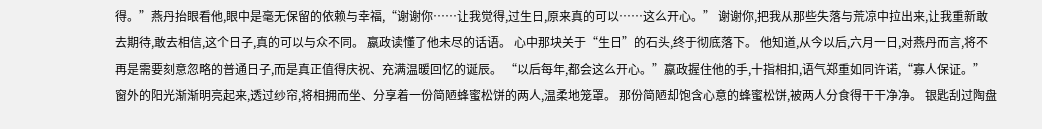得。”燕丹抬眼看他,眼中是毫无保留的依赖与幸福,“谢谢你……让我觉得,过生日,原来真的可以……这么开心。” 谢谢你,把我从那些失落与荒凉中拉出来,让我重新敢去期待,敢去相信,这个日子,真的可以与众不同。 嬴政读懂了他未尽的话语。 心中那块关于“生日”的石头,终于彻底落下。 他知道,从今以后,六月一日,对燕丹而言,将不再是需要刻意忽略的普通日子,而是真正值得庆祝、充满温暖回忆的诞辰。 “以后每年,都会这么开心。”嬴政握住他的手,十指相扣,语气郑重如同许诺,“寡人保证。” 窗外的阳光渐渐明亮起来,透过纱帘,将相拥而坐、分享着一份简陋蜂蜜松饼的两人,温柔地笼罩。 那份简陋却饱含心意的蜂蜜松饼,被两人分食得干干净净。 银匙刮过陶盘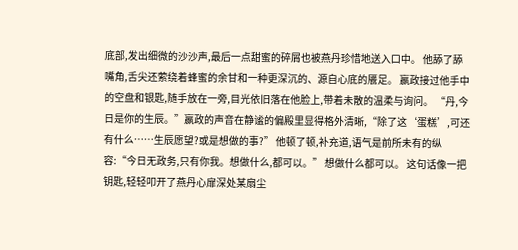底部,发出细微的沙沙声,最后一点甜蜜的碎屑也被燕丹珍惜地送入口中。 他舔了舔嘴角,舌尖还萦绕着蜂蜜的余甘和一种更深沉的、源自心底的餍足。 嬴政接过他手中的空盘和银匙,随手放在一旁,目光依旧落在他脸上,带着未散的温柔与询问。 “丹,今日是你的生辰。”嬴政的声音在静谧的偏殿里显得格外清晰,“除了这‘蛋糕’,可还有什么……生辰愿望?或是想做的事?” 他顿了顿,补充道,语气是前所未有的纵容:“今日无政务,只有你我。想做什么,都可以。” 想做什么都可以。 这句话像一把钥匙,轻轻叩开了燕丹心扉深处某扇尘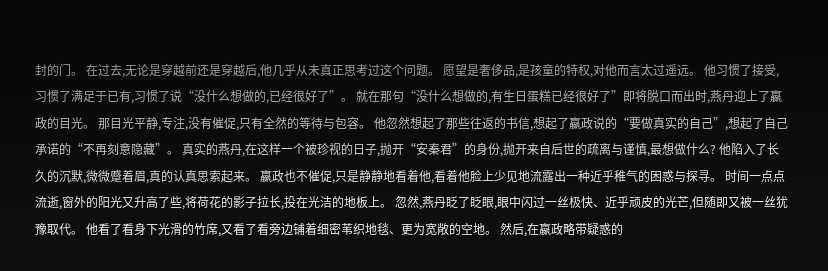封的门。 在过去,无论是穿越前还是穿越后,他几乎从未真正思考过这个问题。 愿望是奢侈品,是孩童的特权,对他而言太过遥远。 他习惯了接受,习惯了满足于已有,习惯了说“没什么想做的,已经很好了”。 就在那句“没什么想做的,有生日蛋糕已经很好了”即将脱口而出时,燕丹迎上了嬴政的目光。 那目光平静,专注,没有催促,只有全然的等待与包容。 他忽然想起了那些往返的书信,想起了嬴政说的“要做真实的自己”,想起了自己承诺的“不再刻意隐藏”。 真实的燕丹,在这样一个被珍视的日子,抛开“安秦君”的身份,抛开来自后世的疏离与谨慎,最想做什么? 他陷入了长久的沉默,微微蹙着眉,真的认真思索起来。 嬴政也不催促,只是静静地看着他,看着他脸上少见地流露出一种近乎稚气的困惑与探寻。 时间一点点流逝,窗外的阳光又升高了些,将荷花的影子拉长,投在光洁的地板上。 忽然,燕丹眨了眨眼,眼中闪过一丝极快、近乎顽皮的光芒,但随即又被一丝犹豫取代。 他看了看身下光滑的竹席,又看了看旁边铺着细密苇织地毯、更为宽敞的空地。 然后,在嬴政略带疑惑的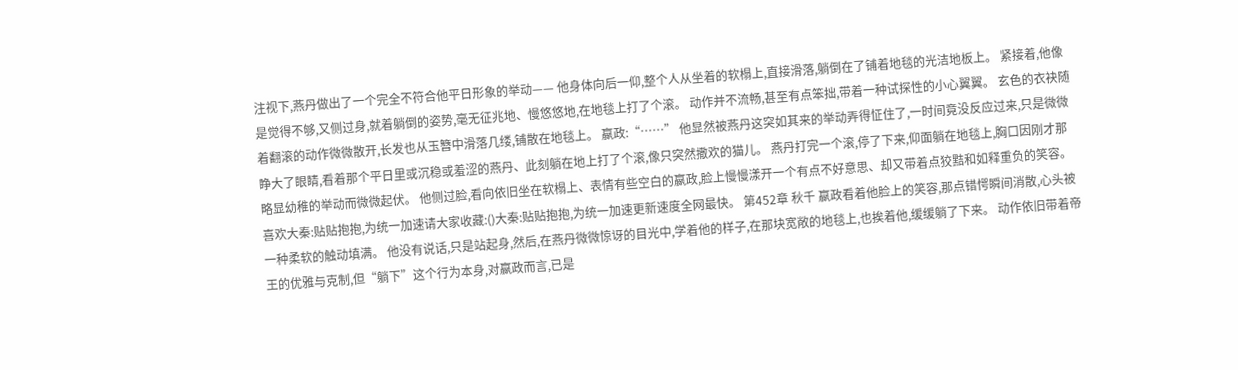注视下,燕丹做出了一个完全不符合他平日形象的举动—— 他身体向后一仰,整个人从坐着的软榻上,直接滑落,躺倒在了铺着地毯的光洁地板上。 紧接着,他像是觉得不够,又侧过身,就着躺倒的姿势,毫无征兆地、慢悠悠地,在地毯上打了个滚。 动作并不流畅,甚至有点笨拙,带着一种试探性的小心翼翼。 玄色的衣袂随着翻滚的动作微微散开,长发也从玉簪中滑落几缕,铺散在地毯上。 嬴政:“……” 他显然被燕丹这突如其来的举动弄得怔住了,一时间竟没反应过来,只是微微睁大了眼睛,看着那个平日里或沉稳或羞涩的燕丹、此刻躺在地上打了个滚,像只突然撒欢的猫儿。 燕丹打完一个滚,停了下来,仰面躺在地毯上,胸口因刚才那略显幼稚的举动而微微起伏。 他侧过脸,看向依旧坐在软榻上、表情有些空白的嬴政,脸上慢慢漾开一个有点不好意思、却又带着点狡黠和如释重负的笑容。 喜欢大秦:贴贴抱抱,为统一加速请大家收藏:()大秦:贴贴抱抱,为统一加速更新速度全网最快。 第452章 秋千 嬴政看着他脸上的笑容,那点错愕瞬间消散,心头被一种柔软的触动填满。 他没有说话,只是站起身,然后,在燕丹微微惊讶的目光中,学着他的样子,在那块宽敞的地毯上,也挨着他,缓缓躺了下来。 动作依旧带着帝王的优雅与克制,但“躺下”这个行为本身,对嬴政而言,已是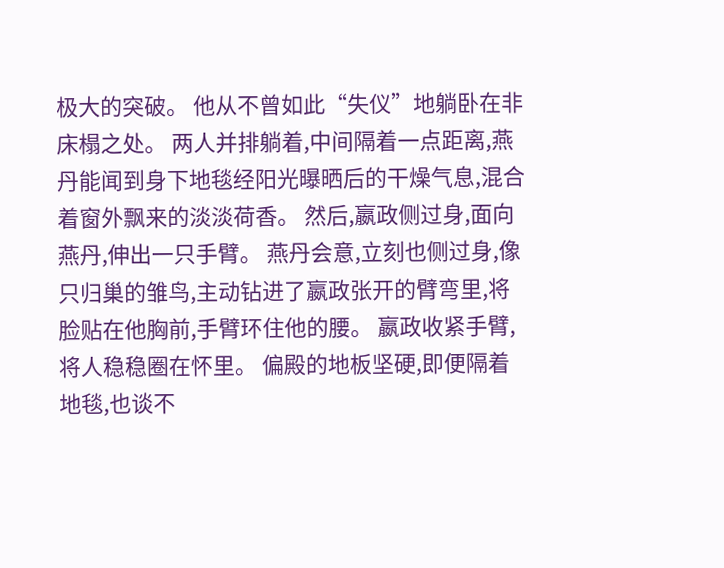极大的突破。 他从不曾如此“失仪”地躺卧在非床榻之处。 两人并排躺着,中间隔着一点距离,燕丹能闻到身下地毯经阳光曝晒后的干燥气息,混合着窗外飘来的淡淡荷香。 然后,嬴政侧过身,面向燕丹,伸出一只手臂。 燕丹会意,立刻也侧过身,像只归巢的雏鸟,主动钻进了嬴政张开的臂弯里,将脸贴在他胸前,手臂环住他的腰。 嬴政收紧手臂,将人稳稳圈在怀里。 偏殿的地板坚硬,即便隔着地毯,也谈不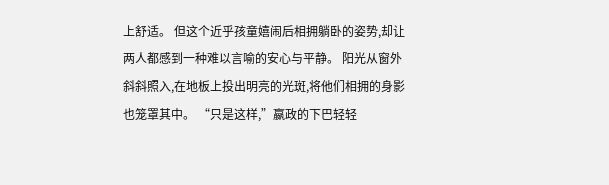上舒适。 但这个近乎孩童嬉闹后相拥躺卧的姿势,却让两人都感到一种难以言喻的安心与平静。 阳光从窗外斜斜照入,在地板上投出明亮的光斑,将他们相拥的身影也笼罩其中。 “只是这样,”嬴政的下巴轻轻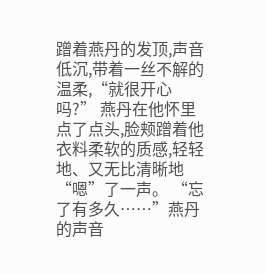蹭着燕丹的发顶,声音低沉,带着一丝不解的温柔,“就很开心吗?” 燕丹在他怀里点了点头,脸颊蹭着他衣料柔软的质感,轻轻地、又无比清晰地“嗯”了一声。 “忘了有多久……”燕丹的声音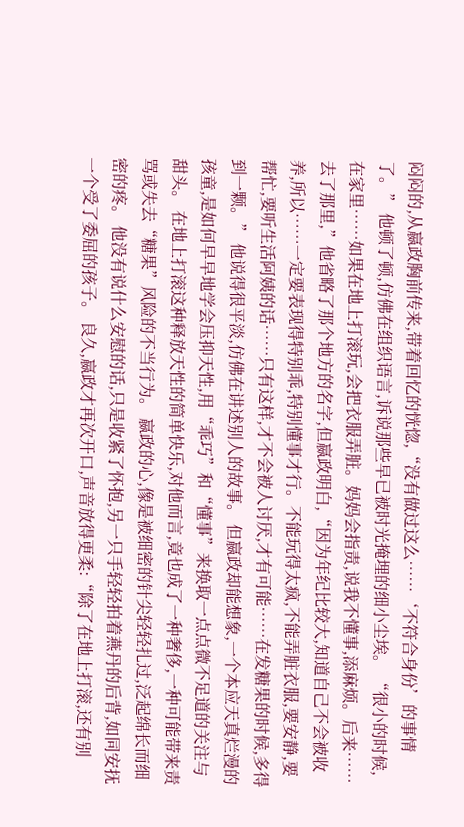闷闷的,从嬴政胸前传来,带着回忆的恍惚,“没有做过这么……‘不符合身份’的事情了。” 他顿了顿,仿佛在组织语言,诉说那些早已被时光掩埋的细小尘埃。 “很小的时候,在家里……如果在地上打滚玩,会把衣服弄脏。妈妈会指责,说我不懂事,添麻烦。后来……去了那里,”他省略了那个地方的名字,但嬴政明白,“因为年纪比较大,知道自己不会被收养,所以……一定要表现得特别乖,特别懂事才行。不能玩得太疯,不能弄脏衣服,要安静,要帮忙,要听生活阿姨的话……只有这样,才不会被人讨厌,才有可能……在发糖果的时候,多得到一颗。” 他说得很平淡,仿佛在讲述别人的故事。 但嬴政却能想象,一个本应天真烂漫的孩童,是如何早早地学会压抑天性,用“乖巧”和“懂事”来换取一点点微不足道的关注与甜头。 在地上打滚这种释放天性的简单快乐,对他而言,竟也成了一种奢侈,一种可能带来责骂或失去“糖果”风险的不当行为。 嬴政的心,像是被细密的针尖轻轻扎过,泛起绵长而细密的疼。 他没有说什么安慰的话,只是收紧了怀抱,另一只手轻轻拍着燕丹的后背,如同安抚一个受了委屈的孩子。 良久,嬴政才再次开口,声音放得更柔:“除了在地上打滚,还有别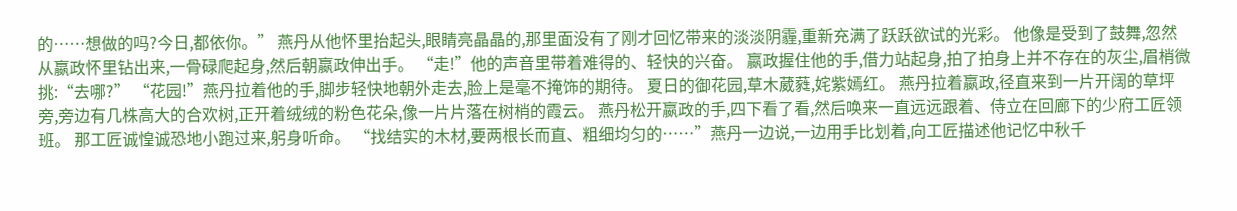的……想做的吗?今日,都依你。” 燕丹从他怀里抬起头,眼睛亮晶晶的,那里面没有了刚才回忆带来的淡淡阴霾,重新充满了跃跃欲试的光彩。 他像是受到了鼓舞,忽然从嬴政怀里钻出来,一骨碌爬起身,然后朝嬴政伸出手。 “走!”他的声音里带着难得的、轻快的兴奋。 嬴政握住他的手,借力站起身,拍了拍身上并不存在的灰尘,眉梢微挑:“去哪?” “花园!”燕丹拉着他的手,脚步轻快地朝外走去,脸上是毫不掩饰的期待。 夏日的御花园,草木葳蕤,姹紫嫣红。 燕丹拉着嬴政,径直来到一片开阔的草坪旁,旁边有几株高大的合欢树,正开着绒绒的粉色花朵,像一片片落在树梢的霞云。 燕丹松开嬴政的手,四下看了看,然后唤来一直远远跟着、侍立在回廊下的少府工匠领班。 那工匠诚惶诚恐地小跑过来,躬身听命。 “找结实的木材,要两根长而直、粗细均匀的……”燕丹一边说,一边用手比划着,向工匠描述他记忆中秋千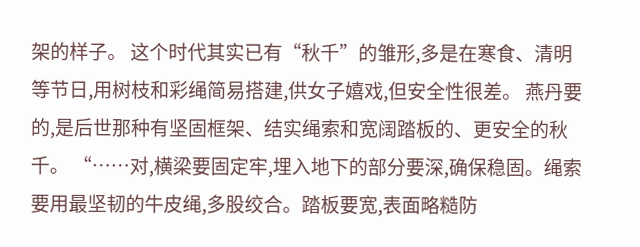架的样子。 这个时代其实已有“秋千”的雏形,多是在寒食、清明等节日,用树枝和彩绳简易搭建,供女子嬉戏,但安全性很差。 燕丹要的,是后世那种有坚固框架、结实绳索和宽阔踏板的、更安全的秋千。 “……对,横梁要固定牢,埋入地下的部分要深,确保稳固。绳索要用最坚韧的牛皮绳,多股绞合。踏板要宽,表面略糙防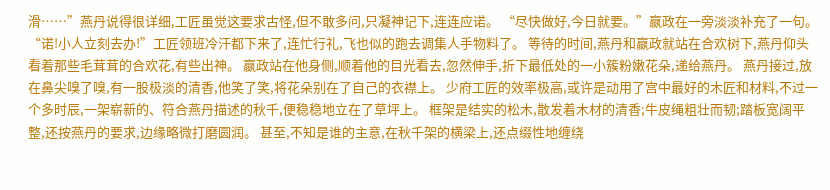滑……”燕丹说得很详细,工匠虽觉这要求古怪,但不敢多问,只凝神记下,连连应诺。 “尽快做好,今日就要。”嬴政在一旁淡淡补充了一句。 “诺!小人立刻去办!”工匠领班冷汗都下来了,连忙行礼,飞也似的跑去调集人手物料了。 等待的时间,燕丹和嬴政就站在合欢树下,燕丹仰头看着那些毛茸茸的合欢花,有些出神。 嬴政站在他身侧,顺着他的目光看去,忽然伸手,折下最低处的一小簇粉嫩花朵,递给燕丹。 燕丹接过,放在鼻尖嗅了嗅,有一股极淡的清香,他笑了笑,将花朵别在了自己的衣襟上。 少府工匠的效率极高,或许是动用了宫中最好的木匠和材料,不过一个多时辰,一架崭新的、符合燕丹描述的秋千,便稳稳地立在了草坪上。 框架是结实的松木,散发着木材的清香;牛皮绳粗壮而韧;踏板宽阔平整,还按燕丹的要求,边缘略微打磨圆润。 甚至,不知是谁的主意,在秋千架的横梁上,还点缀性地缠绕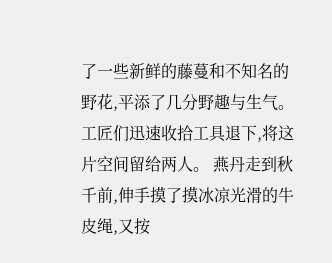了一些新鲜的藤蔓和不知名的野花,平添了几分野趣与生气。 工匠们迅速收拾工具退下,将这片空间留给两人。 燕丹走到秋千前,伸手摸了摸冰凉光滑的牛皮绳,又按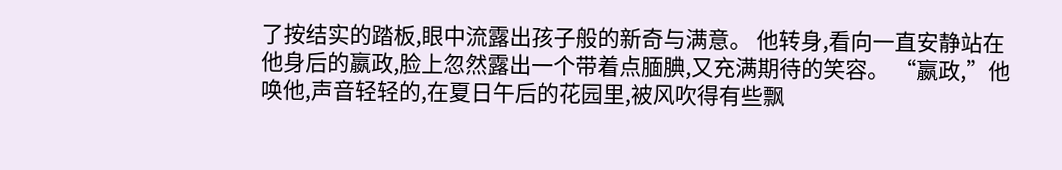了按结实的踏板,眼中流露出孩子般的新奇与满意。 他转身,看向一直安静站在他身后的嬴政,脸上忽然露出一个带着点腼腆,又充满期待的笑容。 “嬴政,”他唤他,声音轻轻的,在夏日午后的花园里,被风吹得有些飘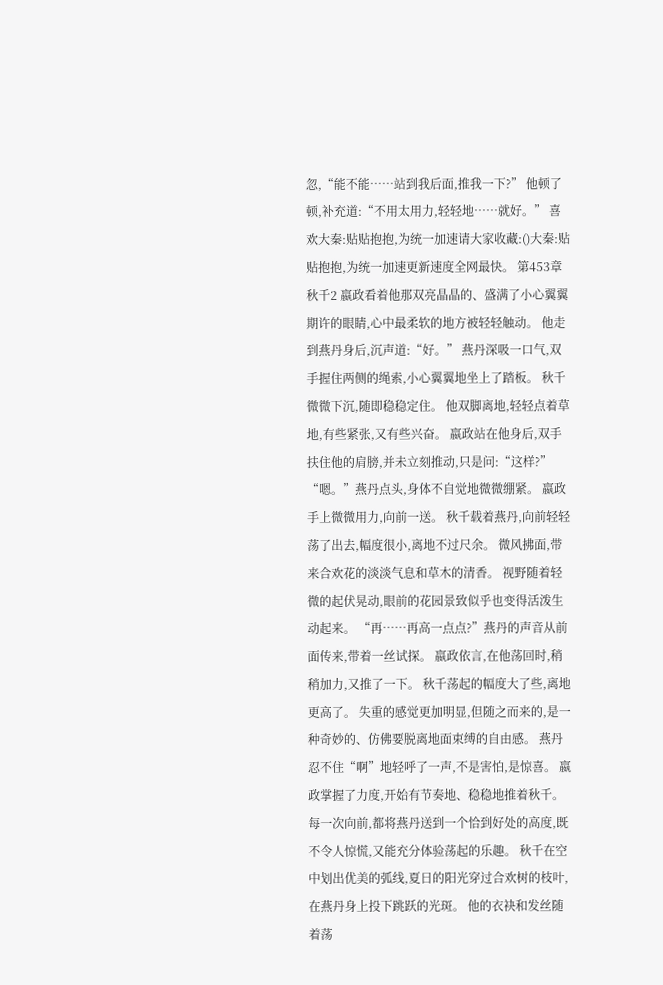忽,“能不能……站到我后面,推我一下?” 他顿了顿,补充道:“不用太用力,轻轻地……就好。” 喜欢大秦:贴贴抱抱,为统一加速请大家收藏:()大秦:贴贴抱抱,为统一加速更新速度全网最快。 第453章 秋千2 嬴政看着他那双亮晶晶的、盛满了小心翼翼期许的眼睛,心中最柔软的地方被轻轻触动。 他走到燕丹身后,沉声道:“好。” 燕丹深吸一口气,双手握住两侧的绳索,小心翼翼地坐上了踏板。 秋千微微下沉,随即稳稳定住。 他双脚离地,轻轻点着草地,有些紧张,又有些兴奋。 嬴政站在他身后,双手扶住他的肩膀,并未立刻推动,只是问:“这样?” “嗯。”燕丹点头,身体不自觉地微微绷紧。 嬴政手上微微用力,向前一送。 秋千载着燕丹,向前轻轻荡了出去,幅度很小,离地不过尺余。 微风拂面,带来合欢花的淡淡气息和草木的清香。 视野随着轻微的起伏晃动,眼前的花园景致似乎也变得活泼生动起来。 “再……再高一点点?”燕丹的声音从前面传来,带着一丝试探。 嬴政依言,在他荡回时,稍稍加力,又推了一下。 秋千荡起的幅度大了些,离地更高了。 失重的感觉更加明显,但随之而来的,是一种奇妙的、仿佛要脱离地面束缚的自由感。 燕丹忍不住“啊”地轻呼了一声,不是害怕,是惊喜。 嬴政掌握了力度,开始有节奏地、稳稳地推着秋千。 每一次向前,都将燕丹送到一个恰到好处的高度,既不令人惊慌,又能充分体验荡起的乐趣。 秋千在空中划出优美的弧线,夏日的阳光穿过合欢树的枝叶,在燕丹身上投下跳跃的光斑。 他的衣袂和发丝随着荡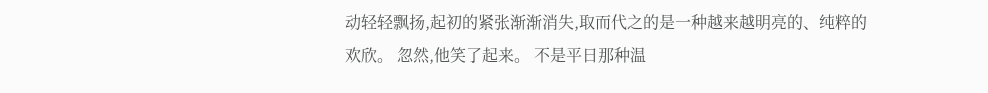动轻轻飘扬,起初的紧张渐渐消失,取而代之的是一种越来越明亮的、纯粹的欢欣。 忽然,他笑了起来。 不是平日那种温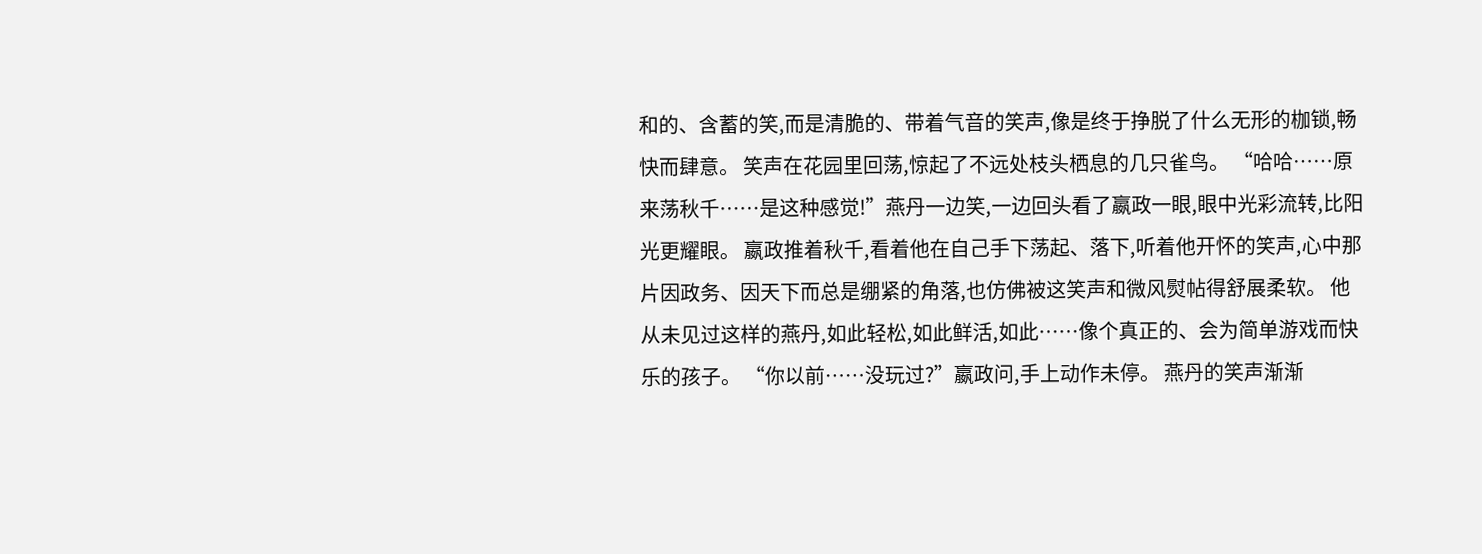和的、含蓄的笑,而是清脆的、带着气音的笑声,像是终于挣脱了什么无形的枷锁,畅快而肆意。 笑声在花园里回荡,惊起了不远处枝头栖息的几只雀鸟。 “哈哈……原来荡秋千……是这种感觉!”燕丹一边笑,一边回头看了嬴政一眼,眼中光彩流转,比阳光更耀眼。 嬴政推着秋千,看着他在自己手下荡起、落下,听着他开怀的笑声,心中那片因政务、因天下而总是绷紧的角落,也仿佛被这笑声和微风熨帖得舒展柔软。 他从未见过这样的燕丹,如此轻松,如此鲜活,如此……像个真正的、会为简单游戏而快乐的孩子。 “你以前……没玩过?”嬴政问,手上动作未停。 燕丹的笑声渐渐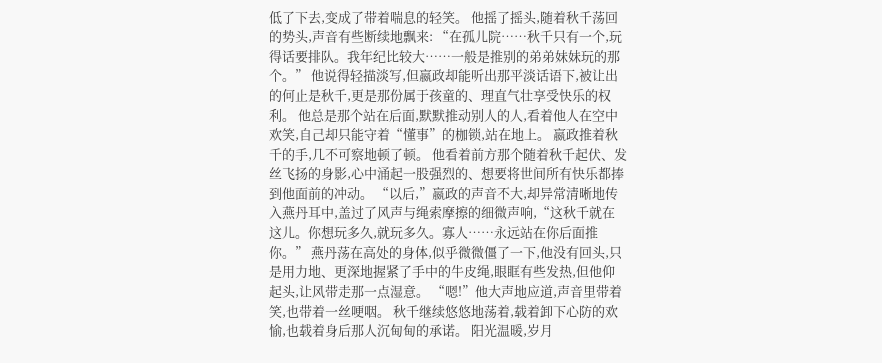低了下去,变成了带着喘息的轻笑。 他摇了摇头,随着秋千荡回的势头,声音有些断续地飘来: “在孤儿院……秋千只有一个,玩得话要排队。我年纪比较大……一般是推别的弟弟妹妹玩的那个。” 他说得轻描淡写,但嬴政却能听出那平淡话语下,被让出的何止是秋千,更是那份属于孩童的、理直气壮享受快乐的权利。 他总是那个站在后面,默默推动别人的人,看着他人在空中欢笑,自己却只能守着“懂事”的枷锁,站在地上。 嬴政推着秋千的手,几不可察地顿了顿。 他看着前方那个随着秋千起伏、发丝飞扬的身影,心中涌起一股强烈的、想要将世间所有快乐都捧到他面前的冲动。 “以后,”嬴政的声音不大,却异常清晰地传入燕丹耳中,盖过了风声与绳索摩擦的细微声响,“这秋千就在这儿。你想玩多久,就玩多久。寡人……永远站在你后面推你。” 燕丹荡在高处的身体,似乎微微僵了一下,他没有回头,只是用力地、更深地握紧了手中的牛皮绳,眼眶有些发热,但他仰起头,让风带走那一点湿意。 “嗯!”他大声地应道,声音里带着笑,也带着一丝哽咽。 秋千继续悠悠地荡着,载着卸下心防的欢愉,也载着身后那人沉甸甸的承诺。 阳光温暖,岁月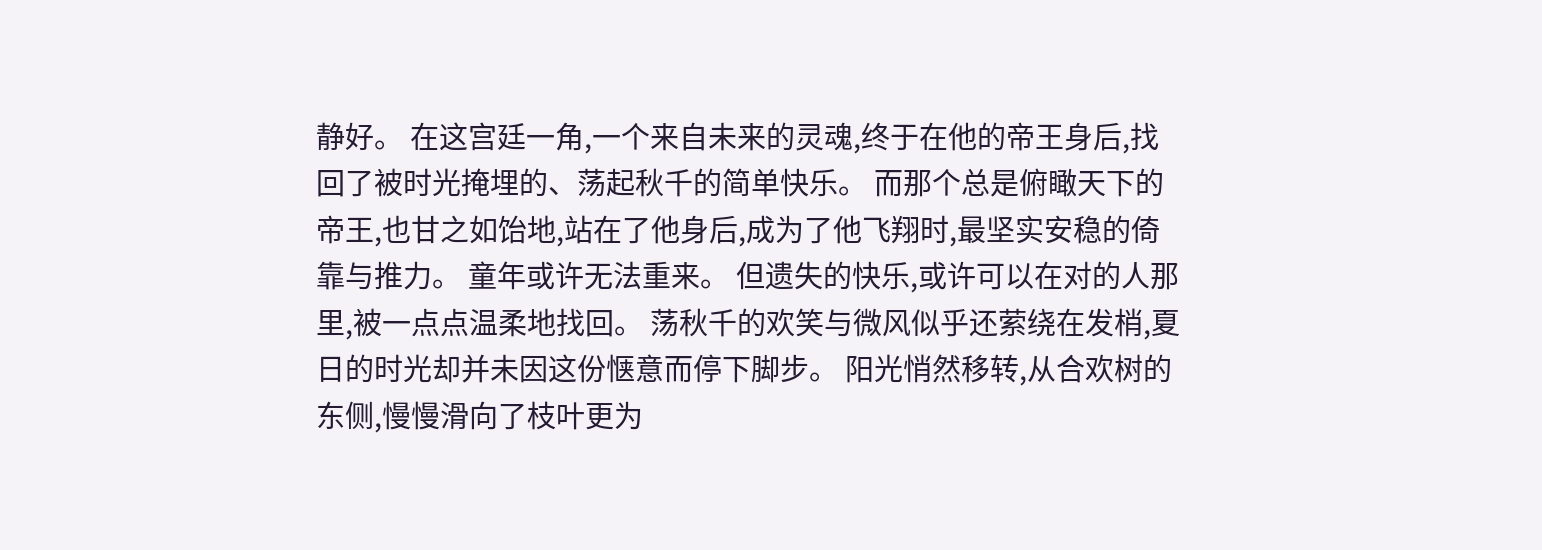静好。 在这宫廷一角,一个来自未来的灵魂,终于在他的帝王身后,找回了被时光掩埋的、荡起秋千的简单快乐。 而那个总是俯瞰天下的帝王,也甘之如饴地,站在了他身后,成为了他飞翔时,最坚实安稳的倚靠与推力。 童年或许无法重来。 但遗失的快乐,或许可以在对的人那里,被一点点温柔地找回。 荡秋千的欢笑与微风似乎还萦绕在发梢,夏日的时光却并未因这份惬意而停下脚步。 阳光悄然移转,从合欢树的东侧,慢慢滑向了枝叶更为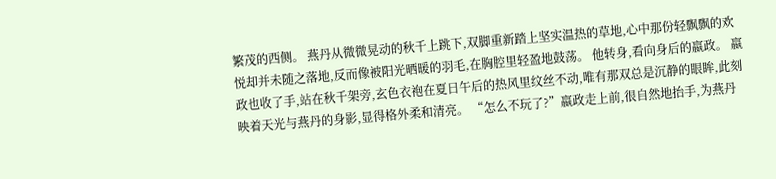繁茂的西侧。 燕丹从微微晃动的秋千上跳下,双脚重新踏上坚实温热的草地,心中那份轻飘飘的欢悦却并未随之落地,反而像被阳光晒暖的羽毛,在胸腔里轻盈地鼓荡。 他转身,看向身后的嬴政。 嬴政也收了手,站在秋千架旁,玄色衣袍在夏日午后的热风里纹丝不动,唯有那双总是沉静的眼眸,此刻映着天光与燕丹的身影,显得格外柔和清亮。 “怎么不玩了?”嬴政走上前,很自然地抬手,为燕丹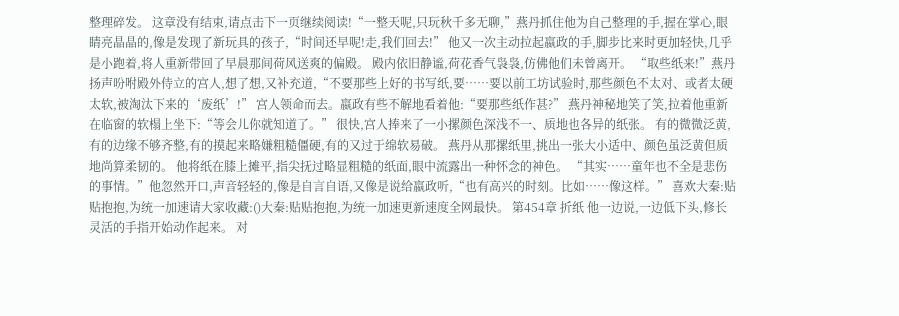整理碎发。 这章没有结束,请点击下一页继续阅读!“一整天呢,只玩秋千多无聊,”燕丹抓住他为自己整理的手,握在掌心,眼睛亮晶晶的,像是发现了新玩具的孩子,“时间还早呢!走,我们回去!” 他又一次主动拉起嬴政的手,脚步比来时更加轻快,几乎是小跑着,将人重新带回了早晨那间荷风送爽的偏殿。 殿内依旧静谧,荷花香气袅袅,仿佛他们未曾离开。 “取些纸来!”燕丹扬声吩咐殿外侍立的宫人,想了想,又补充道,“不要那些上好的书写纸,要……要以前工坊试验时,那些颜色不太对、或者太硬太软,被淘汰下来的‘废纸’!” 宫人领命而去。嬴政有些不解地看着他:“要那些纸作甚?” 燕丹神秘地笑了笑,拉着他重新在临窗的软榻上坐下:“等会儿你就知道了。” 很快,宫人捧来了一小摞颜色深浅不一、质地也各异的纸张。 有的微微泛黄,有的边缘不够齐整,有的摸起来略嫌粗糙僵硬,有的又过于绵软易破。 燕丹从那摞纸里,挑出一张大小适中、颜色虽泛黄但质地尚算柔韧的。 他将纸在膝上摊平,指尖抚过略显粗糙的纸面,眼中流露出一种怀念的神色。 “其实……童年也不全是悲伤的事情。”他忽然开口,声音轻轻的,像是自言自语,又像是说给嬴政听,“也有高兴的时刻。比如……像这样。” 喜欢大秦:贴贴抱抱,为统一加速请大家收藏:()大秦:贴贴抱抱,为统一加速更新速度全网最快。 第454章 折纸 他一边说,一边低下头,修长灵活的手指开始动作起来。 对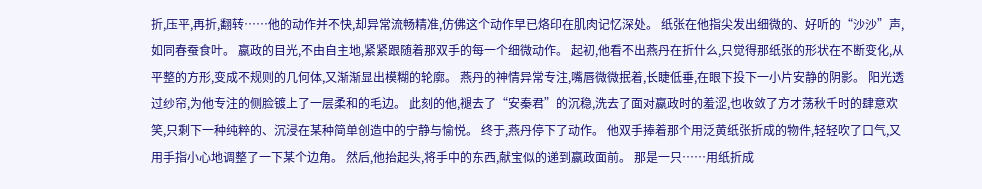折,压平,再折,翻转……他的动作并不快,却异常流畅精准,仿佛这个动作早已烙印在肌肉记忆深处。 纸张在他指尖发出细微的、好听的“沙沙”声,如同春蚕食叶。 嬴政的目光,不由自主地,紧紧跟随着那双手的每一个细微动作。 起初,他看不出燕丹在折什么,只觉得那纸张的形状在不断变化,从平整的方形,变成不规则的几何体,又渐渐显出模糊的轮廓。 燕丹的神情异常专注,嘴唇微微抿着,长睫低垂,在眼下投下一小片安静的阴影。 阳光透过纱帘,为他专注的侧脸镀上了一层柔和的毛边。 此刻的他,褪去了“安秦君”的沉稳,洗去了面对嬴政时的羞涩,也收敛了方才荡秋千时的肆意欢笑,只剩下一种纯粹的、沉浸在某种简单创造中的宁静与愉悦。 终于,燕丹停下了动作。 他双手捧着那个用泛黄纸张折成的物件,轻轻吹了口气,又用手指小心地调整了一下某个边角。 然后,他抬起头,将手中的东西,献宝似的递到嬴政面前。 那是一只……用纸折成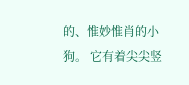的、惟妙惟肖的小狗。 它有着尖尖竖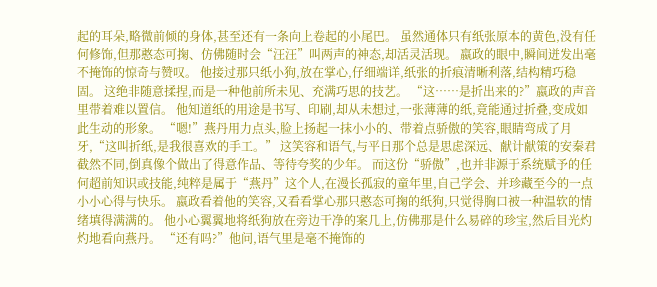起的耳朵,略微前倾的身体,甚至还有一条向上卷起的小尾巴。 虽然通体只有纸张原本的黄色,没有任何修饰,但那憨态可掬、仿佛随时会“汪汪”叫两声的神态,却活灵活现。 嬴政的眼中,瞬间迸发出毫不掩饰的惊奇与赞叹。 他接过那只纸小狗,放在掌心,仔细端详,纸张的折痕清晰利落,结构精巧稳固。 这绝非随意揉捏,而是一种他前所未见、充满巧思的技艺。 “这……是折出来的?”嬴政的声音里带着难以置信。 他知道纸的用途是书写、印刷,却从未想过,一张薄薄的纸,竟能通过折叠,变成如此生动的形象。 “嗯!”燕丹用力点头,脸上扬起一抹小小的、带着点骄傲的笑容,眼睛弯成了月牙,“这叫折纸,是我很喜欢的手工。” 这笑容和语气,与平日那个总是思虑深远、献计献策的安秦君截然不同,倒真像个做出了得意作品、等待夸奖的少年。 而这份“骄傲”,也并非源于系统赋予的任何超前知识或技能,纯粹是属于“燕丹”这个人,在漫长孤寂的童年里,自己学会、并珍藏至今的一点小小心得与快乐。 嬴政看着他的笑容,又看看掌心那只憨态可掬的纸狗,只觉得胸口被一种温软的情绪填得满满的。 他小心翼翼地将纸狗放在旁边干净的案几上,仿佛那是什么易碎的珍宝,然后目光灼灼地看向燕丹。 “还有吗?”他问,语气里是毫不掩饰的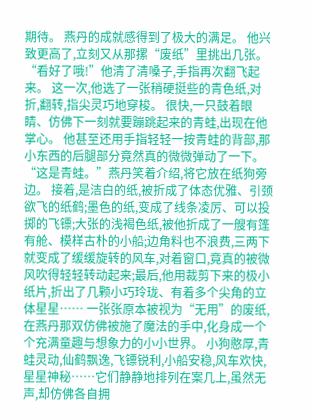期待。 燕丹的成就感得到了极大的满足。 他兴致更高了,立刻又从那摞“废纸”里挑出几张。 “看好了哦!”他清了清嗓子,手指再次翻飞起来。 这一次,他选了一张稍硬挺些的青色纸,对折,翻转,指尖灵巧地穿梭。 很快,一只鼓着眼睛、仿佛下一刻就要蹦跳起来的青蛙,出现在他掌心。 他甚至还用手指轻轻一按青蛙的背部,那小东西的后腿部分竟然真的微微弹动了一下。 “这是青蛙。”燕丹笑着介绍,将它放在纸狗旁边。 接着,是洁白的纸,被折成了体态优雅、引颈欲飞的纸鹤;墨色的纸,变成了线条凌厉、可以投掷的飞镖;大张的浅褐色纸,被他折成了一艘有篷有舱、模样古朴的小船;边角料也不浪费,三两下就变成了缓缓旋转的风车,对着窗口,竟真的被微风吹得轻轻转动起来;最后,他用裁剪下来的极小纸片,折出了几颗小巧玲珑、有着多个尖角的立体星星…… 一张张原本被视为“无用”的废纸,在燕丹那双仿佛被施了魔法的手中,化身成一个个充满童趣与想象力的小小世界。 小狗憨厚,青蛙灵动,仙鹤飘逸,飞镖锐利,小船安稳,风车欢快,星星神秘……它们静静地排列在案几上,虽然无声,却仿佛各自拥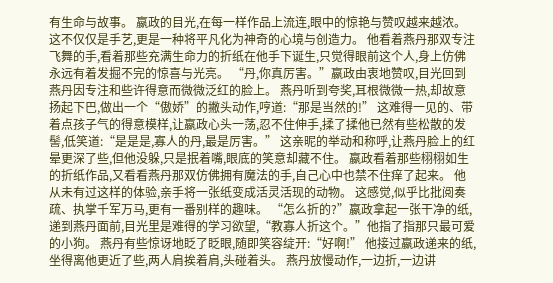有生命与故事。 嬴政的目光,在每一样作品上流连,眼中的惊艳与赞叹越来越浓。 这不仅仅是手艺,更是一种将平凡化为神奇的心境与创造力。 他看着燕丹那双专注飞舞的手,看着那些充满生命力的折纸在他手下诞生,只觉得眼前这个人,身上仿佛永远有着发掘不完的惊喜与光亮。 “丹,你真厉害。”嬴政由衷地赞叹,目光回到燕丹因专注和些许得意而微微泛红的脸上。 燕丹听到夸奖,耳根微微一热,却故意扬起下巴,做出一个“傲娇”的撇头动作,哼道:“那是当然的!” 这难得一见的、带着点孩子气的得意模样,让嬴政心头一荡,忍不住伸手,揉了揉他已然有些松散的发髻,低笑道:“是是是,寡人的丹,最是厉害。” 这亲昵的举动和称呼,让燕丹脸上的红晕更深了些,但他没躲,只是抿着嘴,眼底的笑意却藏不住。 嬴政看着那些栩栩如生的折纸作品,又看看燕丹那双仿佛拥有魔法的手,自己心中也禁不住痒了起来。 他从未有过这样的体验,亲手将一张纸变成活灵活现的动物。 这感觉,似乎比批阅奏疏、执掌千军万马,更有一番别样的趣味。 “怎么折的?”嬴政拿起一张干净的纸,递到燕丹面前,目光里是难得的学习欲望,“教寡人折这个。”他指了指那只最可爱的小狗。 燕丹有些惊讶地眨了眨眼,随即笑容绽开:“好啊!” 他接过嬴政递来的纸,坐得离他更近了些,两人肩挨着肩,头碰着头。 燕丹放慢动作,一边折,一边讲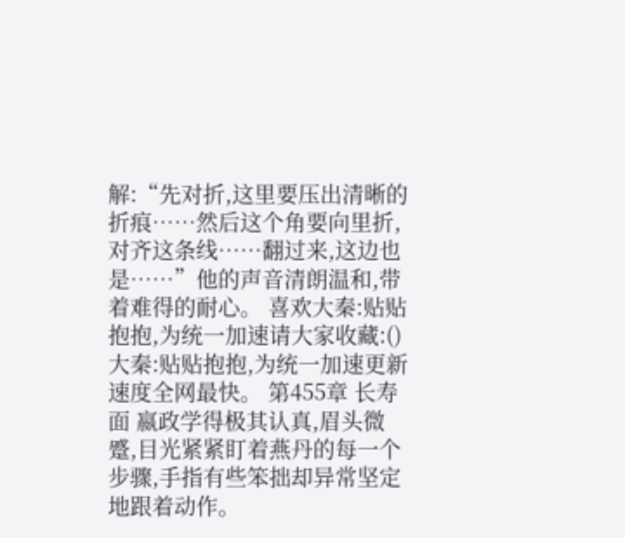解:“先对折,这里要压出清晰的折痕……然后这个角要向里折,对齐这条线……翻过来,这边也是……”他的声音清朗温和,带着难得的耐心。 喜欢大秦:贴贴抱抱,为统一加速请大家收藏:()大秦:贴贴抱抱,为统一加速更新速度全网最快。 第455章 长寿面 嬴政学得极其认真,眉头微蹙,目光紧紧盯着燕丹的每一个步骤,手指有些笨拙却异常坚定地跟着动作。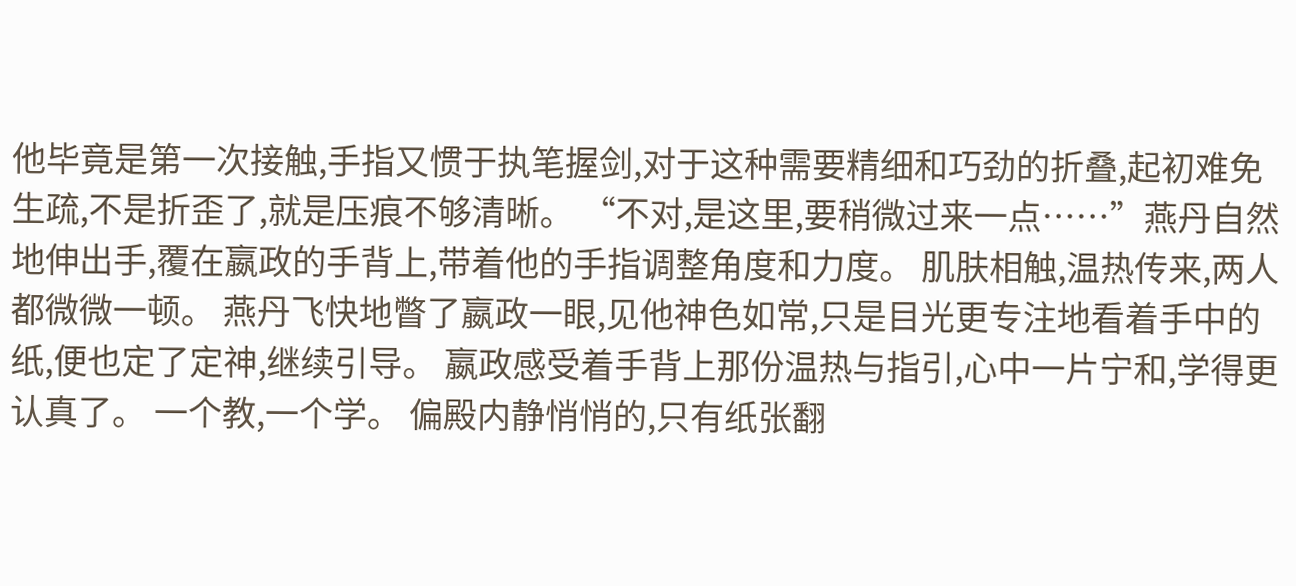他毕竟是第一次接触,手指又惯于执笔握剑,对于这种需要精细和巧劲的折叠,起初难免生疏,不是折歪了,就是压痕不够清晰。 “不对,是这里,要稍微过来一点……”燕丹自然地伸出手,覆在嬴政的手背上,带着他的手指调整角度和力度。 肌肤相触,温热传来,两人都微微一顿。 燕丹飞快地瞥了嬴政一眼,见他神色如常,只是目光更专注地看着手中的纸,便也定了定神,继续引导。 嬴政感受着手背上那份温热与指引,心中一片宁和,学得更认真了。 一个教,一个学。 偏殿内静悄悄的,只有纸张翻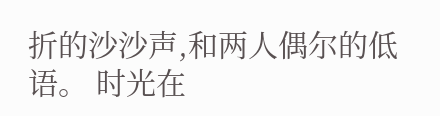折的沙沙声,和两人偶尔的低语。 时光在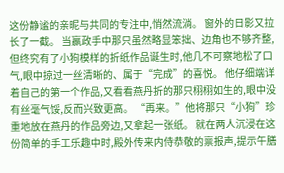这份静谧的亲昵与共同的专注中,悄然流淌。 窗外的日影又拉长了一截。 当嬴政手中那只虽然略显笨拙、边角也不够齐整,但终究有了小狗模样的折纸作品诞生时,他几不可察地松了口气,眼中掠过一丝清晰的、属于“完成”的喜悦。 他仔细端详着自己的第一个作品,又看看燕丹折的那只栩栩如生的,眼中没有丝毫气馁,反而兴致更高。 “再来。”他将那只“小狗”珍重地放在燕丹的作品旁边,又拿起一张纸。 就在两人沉浸在这份简单的手工乐趣中时,殿外传来内侍恭敬的禀报声,提示午膳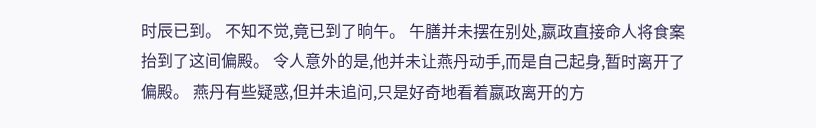时辰已到。 不知不觉,竟已到了晌午。 午膳并未摆在别处,嬴政直接命人将食案抬到了这间偏殿。 令人意外的是,他并未让燕丹动手,而是自己起身,暂时离开了偏殿。 燕丹有些疑惑,但并未追问,只是好奇地看着嬴政离开的方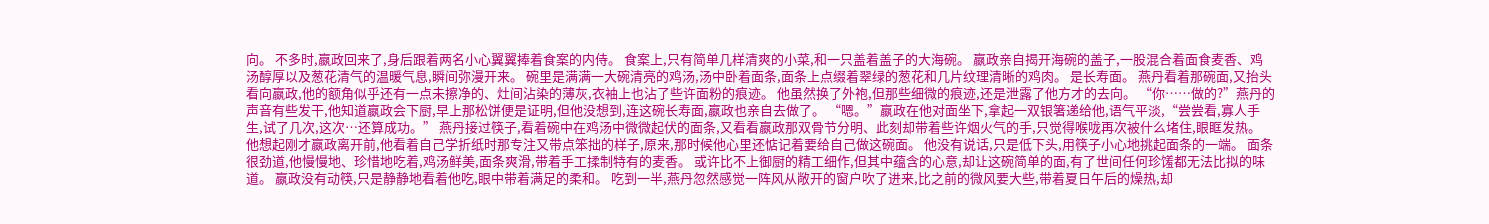向。 不多时,嬴政回来了,身后跟着两名小心翼翼捧着食案的内侍。 食案上,只有简单几样清爽的小菜,和一只盖着盖子的大海碗。 嬴政亲自揭开海碗的盖子,一股混合着面食麦香、鸡汤醇厚以及葱花清气的温暖气息,瞬间弥漫开来。 碗里是满满一大碗清亮的鸡汤,汤中卧着面条,面条上点缀着翠绿的葱花和几片纹理清晰的鸡肉。 是长寿面。 燕丹看着那碗面,又抬头看向嬴政,他的额角似乎还有一点未擦净的、灶间沾染的薄灰,衣袖上也沾了些许面粉的痕迹。 他虽然换了外袍,但那些细微的痕迹,还是泄露了他方才的去向。 “你……做的?”燕丹的声音有些发干,他知道嬴政会下厨,早上那松饼便是证明,但他没想到,连这碗长寿面,嬴政也亲自去做了。 “嗯。”嬴政在他对面坐下,拿起一双银箸递给他,语气平淡,“尝尝看,寡人手生,试了几次,这次…还算成功。” 燕丹接过筷子,看着碗中在鸡汤中微微起伏的面条,又看看嬴政那双骨节分明、此刻却带着些许烟火气的手,只觉得喉咙再次被什么堵住,眼眶发热。 他想起刚才嬴政离开前,他看着自己学折纸时那专注又带点笨拙的样子,原来,那时候他心里还惦记着要给自己做这碗面。 他没有说话,只是低下头,用筷子小心地挑起面条的一端。 面条很劲道,他慢慢地、珍惜地吃着,鸡汤鲜美,面条爽滑,带着手工揉制特有的麦香。 或许比不上御厨的精工细作,但其中蕴含的心意,却让这碗简单的面,有了世间任何珍馐都无法比拟的味道。 嬴政没有动筷,只是静静地看着他吃,眼中带着满足的柔和。 吃到一半,燕丹忽然感觉一阵风从敞开的窗户吹了进来,比之前的微风要大些,带着夏日午后的燥热,却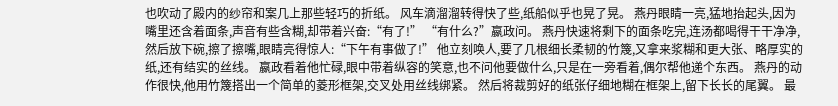也吹动了殿内的纱帘和案几上那些轻巧的折纸。 风车滴溜溜转得快了些,纸船似乎也晃了晃。 燕丹眼睛一亮,猛地抬起头,因为嘴里还含着面条,声音有些含糊,却带着兴奋:“有了!” “有什么?”嬴政问。 燕丹快速将剩下的面条吃完,连汤都喝得干干净净,然后放下碗,擦了擦嘴,眼睛亮得惊人:“下午有事做了!” 他立刻唤人,要了几根细长柔韧的竹篾,又拿来浆糊和更大张、略厚实的纸,还有结实的丝线。 嬴政看着他忙碌,眼中带着纵容的笑意,也不问他要做什么,只是在一旁看着,偶尔帮他递个东西。 燕丹的动作很快,他用竹篾搭出一个简单的菱形框架,交叉处用丝线绑紧。 然后将裁剪好的纸张仔细地糊在框架上,留下长长的尾翼。 最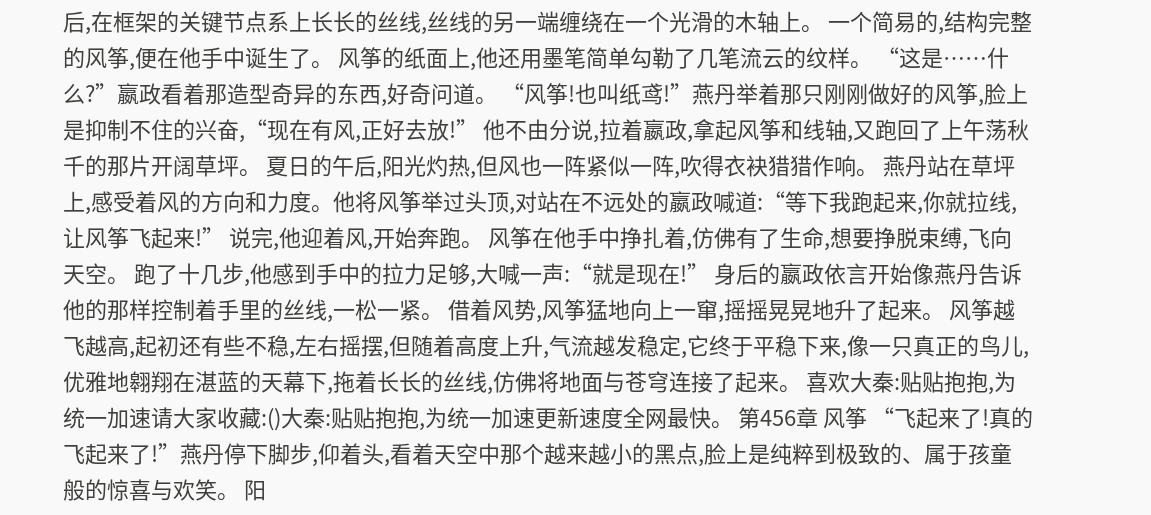后,在框架的关键节点系上长长的丝线,丝线的另一端缠绕在一个光滑的木轴上。 一个简易的,结构完整的风筝,便在他手中诞生了。 风筝的纸面上,他还用墨笔简单勾勒了几笔流云的纹样。 “这是……什么?”嬴政看着那造型奇异的东西,好奇问道。 “风筝!也叫纸鸢!”燕丹举着那只刚刚做好的风筝,脸上是抑制不住的兴奋,“现在有风,正好去放!” 他不由分说,拉着嬴政,拿起风筝和线轴,又跑回了上午荡秋千的那片开阔草坪。 夏日的午后,阳光灼热,但风也一阵紧似一阵,吹得衣袂猎猎作响。 燕丹站在草坪上,感受着风的方向和力度。他将风筝举过头顶,对站在不远处的嬴政喊道:“等下我跑起来,你就拉线,让风筝飞起来!” 说完,他迎着风,开始奔跑。 风筝在他手中挣扎着,仿佛有了生命,想要挣脱束缚,飞向天空。 跑了十几步,他感到手中的拉力足够,大喊一声:“就是现在!” 身后的嬴政依言开始像燕丹告诉他的那样控制着手里的丝线,一松一紧。 借着风势,风筝猛地向上一窜,摇摇晃晃地升了起来。 风筝越飞越高,起初还有些不稳,左右摇摆,但随着高度上升,气流越发稳定,它终于平稳下来,像一只真正的鸟儿,优雅地翱翔在湛蓝的天幕下,拖着长长的丝线,仿佛将地面与苍穹连接了起来。 喜欢大秦:贴贴抱抱,为统一加速请大家收藏:()大秦:贴贴抱抱,为统一加速更新速度全网最快。 第456章 风筝 “飞起来了!真的飞起来了!”燕丹停下脚步,仰着头,看着天空中那个越来越小的黑点,脸上是纯粹到极致的、属于孩童般的惊喜与欢笑。 阳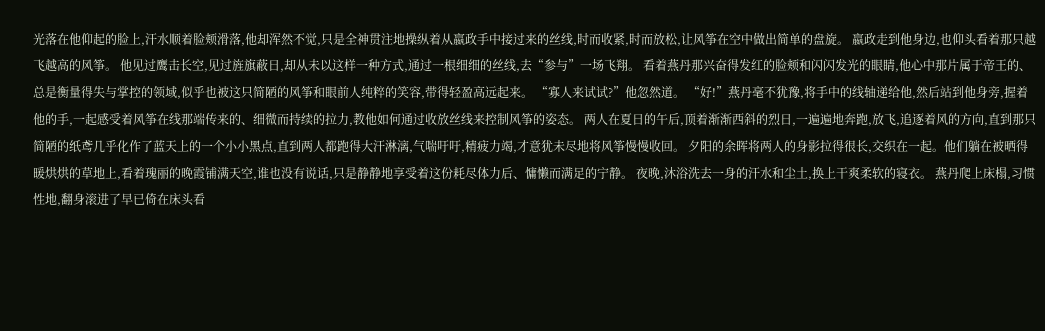光落在他仰起的脸上,汗水顺着脸颊滑落,他却浑然不觉,只是全神贯注地操纵着从嬴政手中接过来的丝线,时而收紧,时而放松,让风筝在空中做出简单的盘旋。 嬴政走到他身边,也仰头看着那只越飞越高的风筝。 他见过鹰击长空,见过旌旗蔽日,却从未以这样一种方式,通过一根细细的丝线,去“参与”一场飞翔。 看着燕丹那兴奋得发红的脸颊和闪闪发光的眼睛,他心中那片属于帝王的、总是衡量得失与掌控的领域,似乎也被这只简陋的风筝和眼前人纯粹的笑容,带得轻盈高远起来。 “寡人来试试?”他忽然道。 “好!”燕丹毫不犹豫,将手中的线轴递给他,然后站到他身旁,握着他的手,一起感受着风筝在线那端传来的、细微而持续的拉力,教他如何通过收放丝线来控制风筝的姿态。 两人在夏日的午后,顶着渐渐西斜的烈日,一遍遍地奔跑,放飞,追逐着风的方向,直到那只简陋的纸鸢几乎化作了蓝天上的一个小小黑点,直到两人都跑得大汗淋漓,气喘吁吁,精疲力竭,才意犹未尽地将风筝慢慢收回。 夕阳的余晖将两人的身影拉得很长,交织在一起。他们躺在被晒得暖烘烘的草地上,看着瑰丽的晚霞铺满天空,谁也没有说话,只是静静地享受着这份耗尽体力后、慵懒而满足的宁静。 夜晚,沐浴洗去一身的汗水和尘土,换上干爽柔软的寝衣。 燕丹爬上床榻,习惯性地,翻身滚进了早已倚在床头看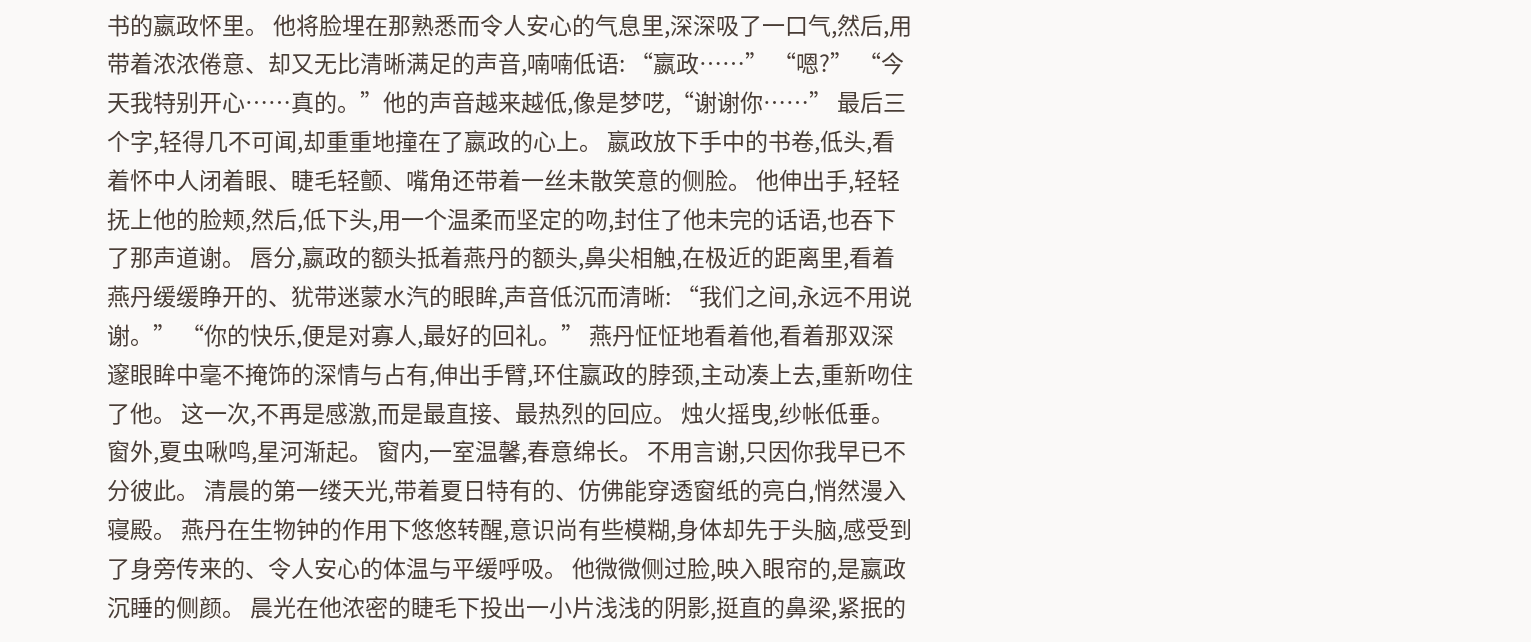书的嬴政怀里。 他将脸埋在那熟悉而令人安心的气息里,深深吸了一口气,然后,用带着浓浓倦意、却又无比清晰满足的声音,喃喃低语: “嬴政……” “嗯?” “今天我特别开心……真的。”他的声音越来越低,像是梦呓,“谢谢你……” 最后三个字,轻得几不可闻,却重重地撞在了嬴政的心上。 嬴政放下手中的书卷,低头,看着怀中人闭着眼、睫毛轻颤、嘴角还带着一丝未散笑意的侧脸。 他伸出手,轻轻抚上他的脸颊,然后,低下头,用一个温柔而坚定的吻,封住了他未完的话语,也吞下了那声道谢。 唇分,嬴政的额头抵着燕丹的额头,鼻尖相触,在极近的距离里,看着燕丹缓缓睁开的、犹带迷蒙水汽的眼眸,声音低沉而清晰: “我们之间,永远不用说谢。” “你的快乐,便是对寡人,最好的回礼。” 燕丹怔怔地看着他,看着那双深邃眼眸中毫不掩饰的深情与占有,伸出手臂,环住嬴政的脖颈,主动凑上去,重新吻住了他。 这一次,不再是感激,而是最直接、最热烈的回应。 烛火摇曳,纱帐低垂。 窗外,夏虫啾鸣,星河渐起。 窗内,一室温馨,春意绵长。 不用言谢,只因你我早已不分彼此。 清晨的第一缕天光,带着夏日特有的、仿佛能穿透窗纸的亮白,悄然漫入寝殿。 燕丹在生物钟的作用下悠悠转醒,意识尚有些模糊,身体却先于头脑,感受到了身旁传来的、令人安心的体温与平缓呼吸。 他微微侧过脸,映入眼帘的,是嬴政沉睡的侧颜。 晨光在他浓密的睫毛下投出一小片浅浅的阴影,挺直的鼻梁,紧抿的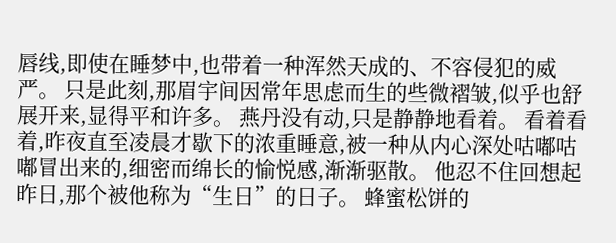唇线,即使在睡梦中,也带着一种浑然天成的、不容侵犯的威严。 只是此刻,那眉宇间因常年思虑而生的些微褶皱,似乎也舒展开来,显得平和许多。 燕丹没有动,只是静静地看着。 看着看着,昨夜直至凌晨才歇下的浓重睡意,被一种从内心深处咕嘟咕嘟冒出来的,细密而绵长的愉悦感,渐渐驱散。 他忍不住回想起昨日,那个被他称为“生日”的日子。 蜂蜜松饼的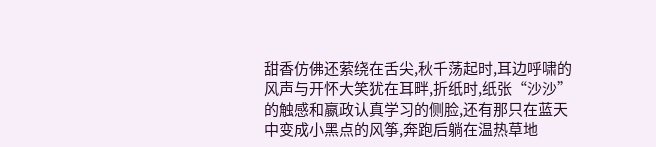甜香仿佛还萦绕在舌尖,秋千荡起时,耳边呼啸的风声与开怀大笑犹在耳畔,折纸时,纸张“沙沙”的触感和嬴政认真学习的侧脸,还有那只在蓝天中变成小黑点的风筝,奔跑后躺在温热草地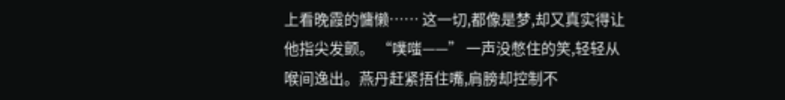上看晚霞的慵懒…… 这一切,都像是梦,却又真实得让他指尖发颤。 “噗嗤——” 一声没憋住的笑,轻轻从喉间逸出。燕丹赶紧捂住嘴,肩膀却控制不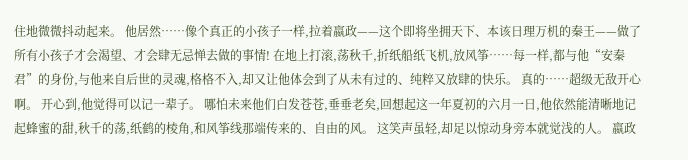住地微微抖动起来。 他居然……像个真正的小孩子一样,拉着嬴政——这个即将坐拥天下、本该日理万机的秦王——做了所有小孩子才会渴望、才会肆无忌惮去做的事情! 在地上打滚,荡秋千,折纸船纸飞机,放风筝……每一样,都与他“安秦君”的身份,与他来自后世的灵魂,格格不入,却又让他体会到了从未有过的、纯粹又放肆的快乐。 真的……超级无敌开心啊。 开心到,他觉得可以记一辈子。 哪怕未来他们白发苍苍,垂垂老矣,回想起这一年夏初的六月一日,他依然能清晰地记起蜂蜜的甜,秋千的荡,纸鹤的棱角,和风筝线那端传来的、自由的风。 这笑声虽轻,却足以惊动身旁本就觉浅的人。 嬴政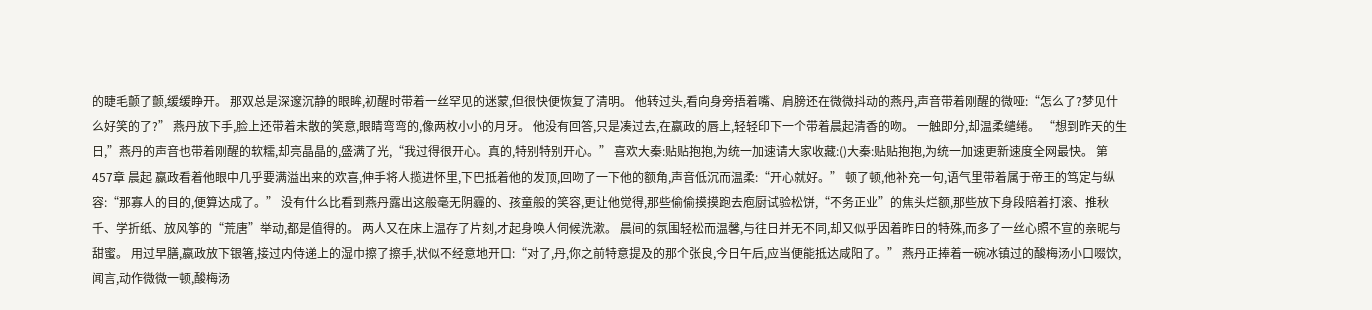的睫毛颤了颤,缓缓睁开。 那双总是深邃沉静的眼眸,初醒时带着一丝罕见的迷蒙,但很快便恢复了清明。 他转过头,看向身旁捂着嘴、肩膀还在微微抖动的燕丹,声音带着刚醒的微哑:“怎么了?梦见什么好笑的了?” 燕丹放下手,脸上还带着未散的笑意,眼睛弯弯的,像两枚小小的月牙。 他没有回答,只是凑过去,在嬴政的唇上,轻轻印下一个带着晨起清香的吻。 一触即分,却温柔缱绻。 “想到昨天的生日,”燕丹的声音也带着刚醒的软糯,却亮晶晶的,盛满了光,“我过得很开心。真的,特别特别开心。” 喜欢大秦:贴贴抱抱,为统一加速请大家收藏:()大秦:贴贴抱抱,为统一加速更新速度全网最快。 第457章 晨起 嬴政看着他眼中几乎要满溢出来的欢喜,伸手将人揽进怀里,下巴抵着他的发顶,回吻了一下他的额角,声音低沉而温柔:“开心就好。” 顿了顿,他补充一句,语气里带着属于帝王的笃定与纵容:“那寡人的目的,便算达成了。” 没有什么比看到燕丹露出这般毫无阴霾的、孩童般的笑容,更让他觉得,那些偷偷摸摸跑去庖厨试验松饼,“不务正业”的焦头烂额,那些放下身段陪着打滚、推秋千、学折纸、放风筝的“荒唐”举动,都是值得的。 两人又在床上温存了片刻,才起身唤人伺候洗漱。 晨间的氛围轻松而温馨,与往日并无不同,却又似乎因着昨日的特殊,而多了一丝心照不宣的亲昵与甜蜜。 用过早膳,嬴政放下银箸,接过内侍递上的湿巾擦了擦手,状似不经意地开口:“对了,丹,你之前特意提及的那个张良,今日午后,应当便能抵达咸阳了。” 燕丹正捧着一碗冰镇过的酸梅汤小口啜饮,闻言,动作微微一顿,酸梅汤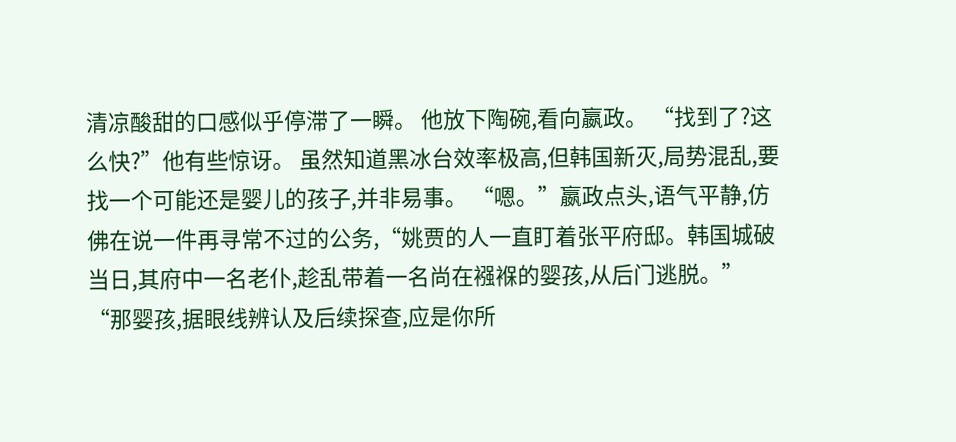清凉酸甜的口感似乎停滞了一瞬。 他放下陶碗,看向嬴政。 “找到了?这么快?”他有些惊讶。 虽然知道黑冰台效率极高,但韩国新灭,局势混乱,要找一个可能还是婴儿的孩子,并非易事。 “嗯。”嬴政点头,语气平静,仿佛在说一件再寻常不过的公务,“姚贾的人一直盯着张平府邸。韩国城破当日,其府中一名老仆,趁乱带着一名尚在襁褓的婴孩,从后门逃脱。” “那婴孩,据眼线辨认及后续探查,应是你所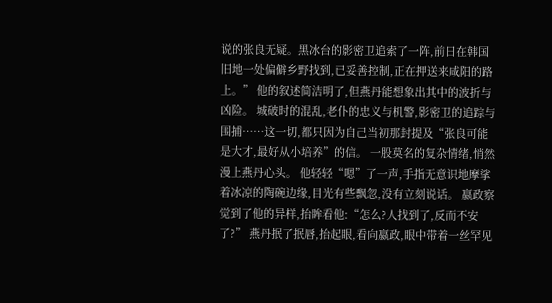说的张良无疑。黑冰台的影密卫追索了一阵,前日在韩国旧地一处偏僻乡野找到,已妥善控制,正在押送来咸阳的路上。” 他的叙述简洁明了,但燕丹能想象出其中的波折与凶险。 城破时的混乱,老仆的忠义与机警,影密卫的追踪与围捕……这一切,都只因为自己当初那封提及“张良可能是大才,最好从小培养”的信。 一股莫名的复杂情绪,悄然漫上燕丹心头。 他轻轻“嗯”了一声,手指无意识地摩挲着冰凉的陶碗边缘,目光有些飘忽,没有立刻说话。 嬴政察觉到了他的异样,抬眸看他:“怎么?人找到了,反而不安了?” 燕丹抿了抿唇,抬起眼,看向嬴政,眼中带着一丝罕见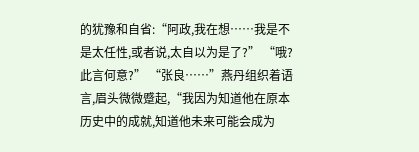的犹豫和自省:“阿政,我在想……我是不是太任性,或者说,太自以为是了?” “哦?此言何意?” “张良……”燕丹组织着语言,眉头微微蹙起,“我因为知道他在原本历史中的成就,知道他未来可能会成为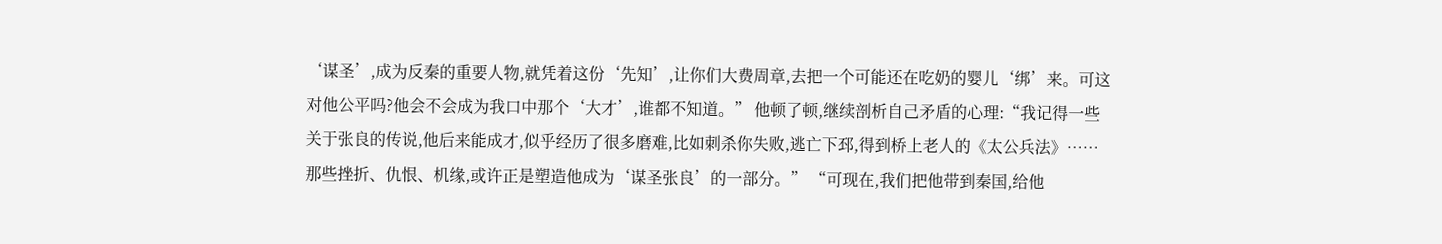‘谋圣’,成为反秦的重要人物,就凭着这份‘先知’,让你们大费周章,去把一个可能还在吃奶的婴儿‘绑’来。可这对他公平吗?他会不会成为我口中那个‘大才’,谁都不知道。” 他顿了顿,继续剖析自己矛盾的心理:“我记得一些关于张良的传说,他后来能成才,似乎经历了很多磨难,比如刺杀你失败,逃亡下邳,得到桥上老人的《太公兵法》……那些挫折、仇恨、机缘,或许正是塑造他成为‘谋圣张良’的一部分。” “可现在,我们把他带到秦国,给他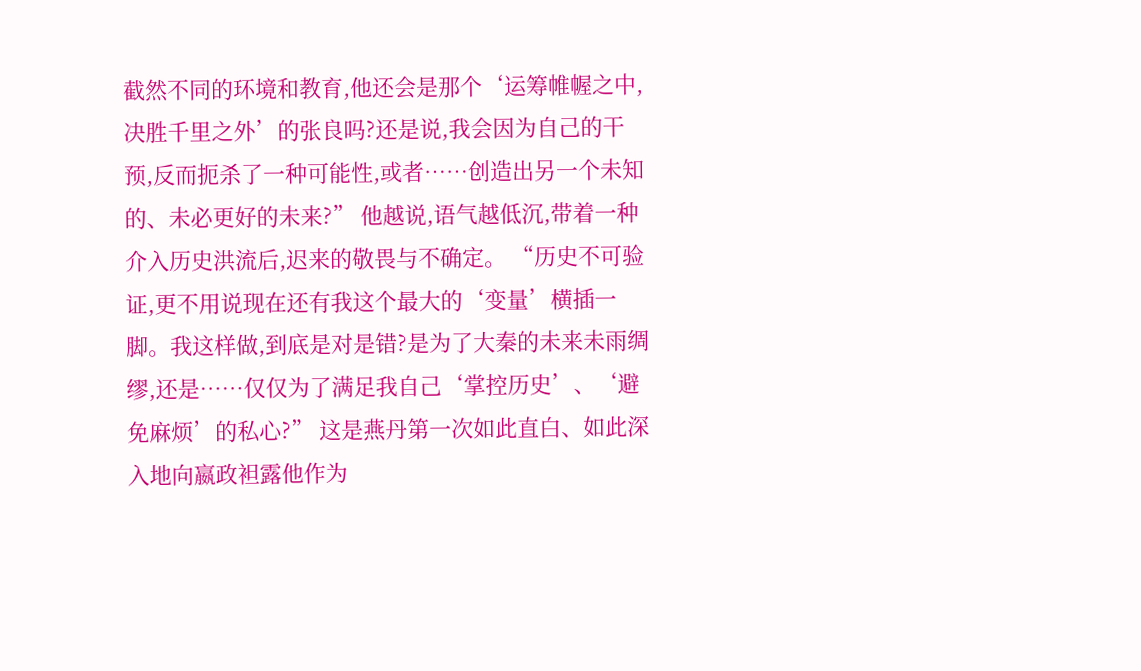截然不同的环境和教育,他还会是那个‘运筹帷幄之中,决胜千里之外’的张良吗?还是说,我会因为自己的干预,反而扼杀了一种可能性,或者……创造出另一个未知的、未必更好的未来?” 他越说,语气越低沉,带着一种介入历史洪流后,迟来的敬畏与不确定。 “历史不可验证,更不用说现在还有我这个最大的‘变量’横插一脚。我这样做,到底是对是错?是为了大秦的未来未雨绸缪,还是……仅仅为了满足我自己‘掌控历史’、‘避免麻烦’的私心?” 这是燕丹第一次如此直白、如此深入地向嬴政袒露他作为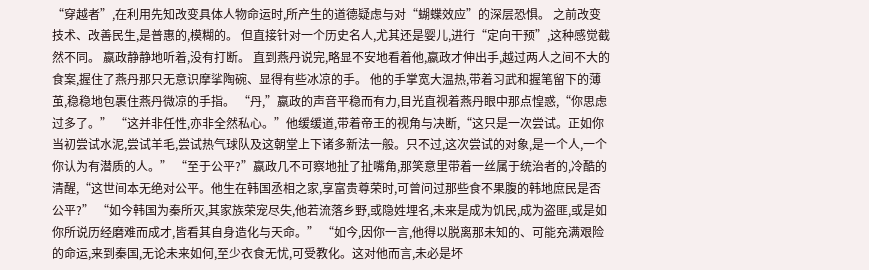“穿越者”,在利用先知改变具体人物命运时,所产生的道德疑虑与对“蝴蝶效应”的深层恐惧。 之前改变技术、改善民生,是普惠的,模糊的。 但直接针对一个历史名人,尤其还是婴儿,进行“定向干预”,这种感觉截然不同。 嬴政静静地听着,没有打断。 直到燕丹说完,略显不安地看着他,嬴政才伸出手,越过两人之间不大的食案,握住了燕丹那只无意识摩挲陶碗、显得有些冰凉的手。 他的手掌宽大温热,带着习武和握笔留下的薄茧,稳稳地包裹住燕丹微凉的手指。 “丹,”嬴政的声音平稳而有力,目光直视着燕丹眼中那点惶惑,“你思虑过多了。” “这并非任性,亦非全然私心。”他缓缓道,带着帝王的视角与决断,“这只是一次尝试。正如你当初尝试水泥,尝试羊毛,尝试热气球队及这朝堂上下诸多新法一般。只不过,这次尝试的对象,是一个人,一个你认为有潜质的人。” “至于公平?”嬴政几不可察地扯了扯嘴角,那笑意里带着一丝属于统治者的,冷酷的清醒,“这世间本无绝对公平。他生在韩国丞相之家,享富贵尊荣时,可曾问过那些食不果腹的韩地庶民是否公平?” “如今韩国为秦所灭,其家族荣宠尽失,他若流落乡野,或隐姓埋名,未来是成为饥民,成为盗匪,或是如你所说历经磨难而成才,皆看其自身造化与天命。” “如今,因你一言,他得以脱离那未知的、可能充满艰险的命运,来到秦国,无论未来如何,至少衣食无忧,可受教化。这对他而言,未必是坏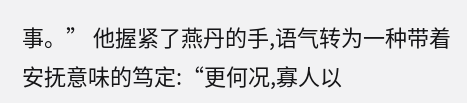事。” 他握紧了燕丹的手,语气转为一种带着安抚意味的笃定:“更何况,寡人以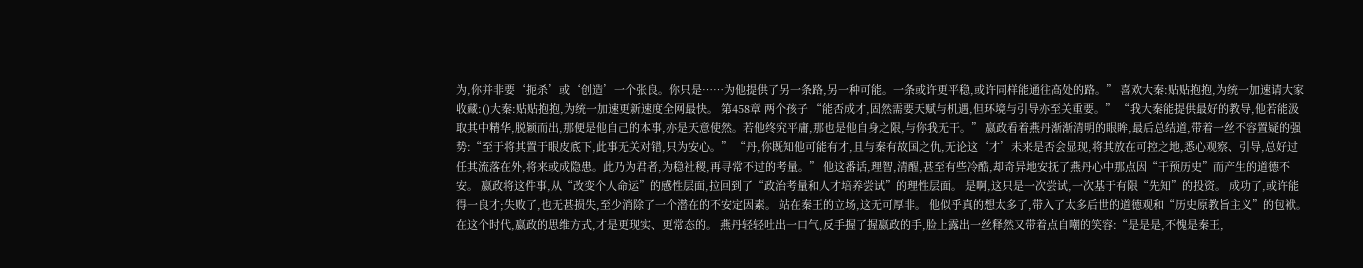为,你并非要‘扼杀’或‘创造’一个张良。你只是……为他提供了另一条路,另一种可能。一条或许更平稳,或许同样能通往高处的路。” 喜欢大秦:贴贴抱抱,为统一加速请大家收藏:()大秦:贴贴抱抱,为统一加速更新速度全网最快。 第458章 两个孩子 “能否成才,固然需要天赋与机遇,但环境与引导亦至关重要。” “我大秦能提供最好的教导,他若能汲取其中精华,脱颖而出,那便是他自己的本事,亦是天意使然。若他终究平庸,那也是他自身之限,与你我无干。” 嬴政看着燕丹渐渐清明的眼眸,最后总结道,带着一丝不容置疑的强势:“至于将其置于眼皮底下,此事无关对错,只为安心。” “丹,你既知他可能有才,且与秦有故国之仇,无论这‘才’未来是否会显现,将其放在可控之地,悉心观察、引导,总好过任其流落在外,将来或成隐患。此乃为君者,为稳社稷,再寻常不过的考量。” 他这番话,理智,清醒,甚至有些冷酷,却奇异地安抚了燕丹心中那点因“干预历史”而产生的道德不安。 嬴政将这件事,从“改变个人命运”的感性层面,拉回到了“政治考量和人才培养尝试”的理性层面。 是啊,这只是一次尝试,一次基于有限“先知”的投资。 成功了,或许能得一良才;失败了,也无甚损失,至少消除了一个潜在的不安定因素。 站在秦王的立场,这无可厚非。 他似乎真的想太多了,带入了太多后世的道德观和“历史原教旨主义”的包袱。 在这个时代,嬴政的思维方式,才是更现实、更常态的。 燕丹轻轻吐出一口气,反手握了握嬴政的手,脸上露出一丝释然又带着点自嘲的笑容:“是是是,不愧是秦王,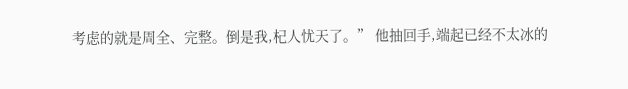考虑的就是周全、完整。倒是我,杞人忧天了。” 他抽回手,端起已经不太冰的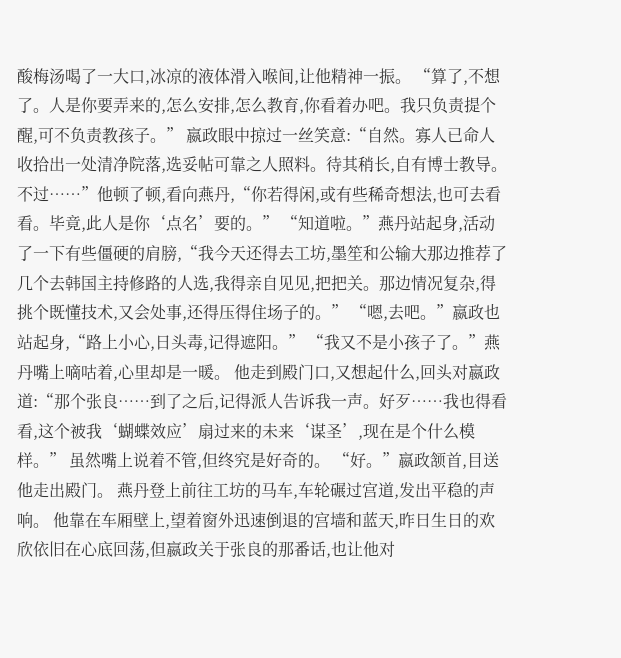酸梅汤喝了一大口,冰凉的液体滑入喉间,让他精神一振。 “算了,不想了。人是你要弄来的,怎么安排,怎么教育,你看着办吧。我只负责提个醒,可不负责教孩子。” 嬴政眼中掠过一丝笑意:“自然。寡人已命人收拾出一处清净院落,选妥帖可靠之人照料。待其稍长,自有博士教导。不过……”他顿了顿,看向燕丹,“你若得闲,或有些稀奇想法,也可去看看。毕竟,此人是你‘点名’要的。” “知道啦。”燕丹站起身,活动了一下有些僵硬的肩膀,“我今天还得去工坊,墨笙和公输大那边推荐了几个去韩国主持修路的人选,我得亲自见见,把把关。那边情况复杂,得挑个既懂技术,又会处事,还得压得住场子的。” “嗯,去吧。”嬴政也站起身,“路上小心,日头毒,记得遮阳。” “我又不是小孩子了。”燕丹嘴上嘀咕着,心里却是一暖。 他走到殿门口,又想起什么,回头对嬴政道:“那个张良……到了之后,记得派人告诉我一声。好歹……我也得看看,这个被我‘蝴蝶效应’扇过来的未来‘谋圣’,现在是个什么模样。” 虽然嘴上说着不管,但终究是好奇的。 “好。”嬴政颔首,目送他走出殿门。 燕丹登上前往工坊的马车,车轮碾过宫道,发出平稳的声响。 他靠在车厢壁上,望着窗外迅速倒退的宫墙和蓝天,昨日生日的欢欣依旧在心底回荡,但嬴政关于张良的那番话,也让他对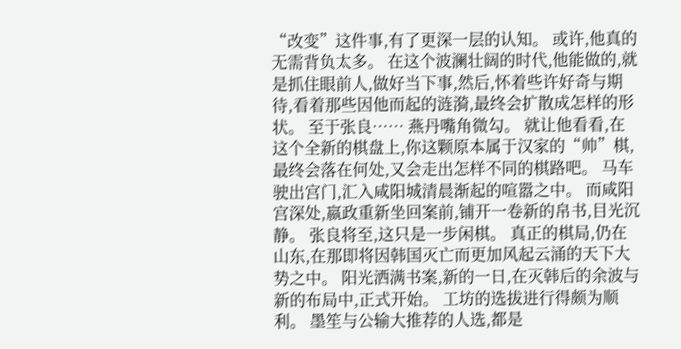“改变”这件事,有了更深一层的认知。 或许,他真的无需背负太多。 在这个波澜壮阔的时代,他能做的,就是抓住眼前人,做好当下事,然后,怀着些许好奇与期待,看着那些因他而起的涟漪,最终会扩散成怎样的形状。 至于张良…… 燕丹嘴角微勾。 就让他看看,在这个全新的棋盘上,你这颗原本属于汉家的“帅”棋,最终会落在何处,又会走出怎样不同的棋路吧。 马车驶出宫门,汇入咸阳城清晨渐起的喧嚣之中。 而咸阳宫深处,嬴政重新坐回案前,铺开一卷新的帛书,目光沉静。 张良将至,这只是一步闲棋。 真正的棋局,仍在山东,在那即将因韩国灭亡而更加风起云涌的天下大势之中。 阳光洒满书案,新的一日,在灭韩后的余波与新的布局中,正式开始。 工坊的选拔进行得颇为顺利。 墨笙与公输大推荐的人选,都是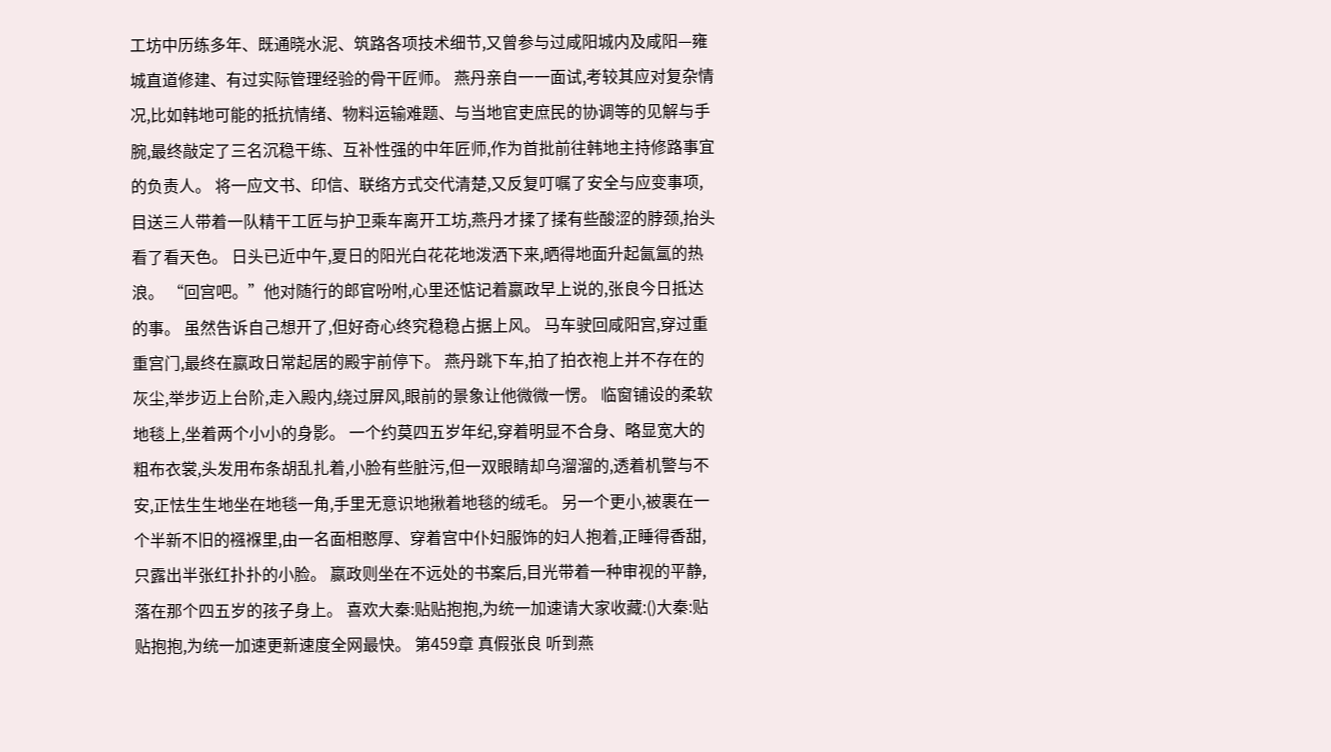工坊中历练多年、既通晓水泥、筑路各项技术细节,又曾参与过咸阳城内及咸阳—雍城直道修建、有过实际管理经验的骨干匠师。 燕丹亲自一一面试,考较其应对复杂情况,比如韩地可能的抵抗情绪、物料运输难题、与当地官吏庶民的协调等的见解与手腕,最终敲定了三名沉稳干练、互补性强的中年匠师,作为首批前往韩地主持修路事宜的负责人。 将一应文书、印信、联络方式交代清楚,又反复叮嘱了安全与应变事项,目送三人带着一队精干工匠与护卫乘车离开工坊,燕丹才揉了揉有些酸涩的脖颈,抬头看了看天色。 日头已近中午,夏日的阳光白花花地泼洒下来,晒得地面升起氤氲的热浪。 “回宫吧。”他对随行的郎官吩咐,心里还惦记着嬴政早上说的,张良今日抵达的事。 虽然告诉自己想开了,但好奇心终究稳稳占据上风。 马车驶回咸阳宫,穿过重重宫门,最终在嬴政日常起居的殿宇前停下。 燕丹跳下车,拍了拍衣袍上并不存在的灰尘,举步迈上台阶,走入殿内,绕过屏风,眼前的景象让他微微一愣。 临窗铺设的柔软地毯上,坐着两个小小的身影。 一个约莫四五岁年纪,穿着明显不合身、略显宽大的粗布衣裳,头发用布条胡乱扎着,小脸有些脏污,但一双眼睛却乌溜溜的,透着机警与不安,正怯生生地坐在地毯一角,手里无意识地揪着地毯的绒毛。 另一个更小,被裹在一个半新不旧的襁褓里,由一名面相憨厚、穿着宫中仆妇服饰的妇人抱着,正睡得香甜,只露出半张红扑扑的小脸。 嬴政则坐在不远处的书案后,目光带着一种审视的平静,落在那个四五岁的孩子身上。 喜欢大秦:贴贴抱抱,为统一加速请大家收藏:()大秦:贴贴抱抱,为统一加速更新速度全网最快。 第459章 真假张良 听到燕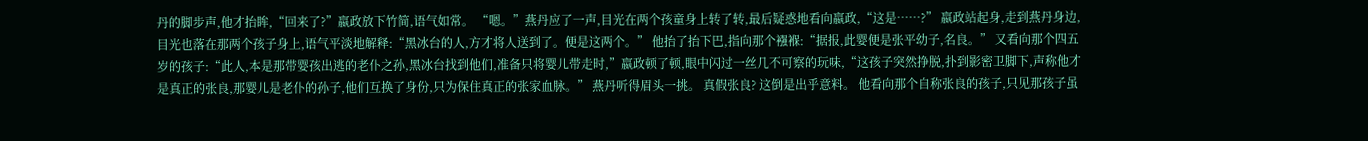丹的脚步声,他才抬眸,“回来了?”嬴政放下竹简,语气如常。 “嗯。”燕丹应了一声,目光在两个孩童身上转了转,最后疑惑地看向嬴政,“这是……?” 嬴政站起身,走到燕丹身边,目光也落在那两个孩子身上,语气平淡地解释:“黑冰台的人,方才将人送到了。便是这两个。” 他抬了抬下巴,指向那个襁褓:“据报,此婴便是张平幼子,名良。” 又看向那个四五岁的孩子:“此人,本是那带婴孩出逃的老仆之孙,黑冰台找到他们,准备只将婴儿带走时,”嬴政顿了顿,眼中闪过一丝几不可察的玩味,“这孩子突然挣脱,扑到影密卫脚下,声称他才是真正的张良,那婴儿是老仆的孙子,他们互换了身份,只为保住真正的张家血脉。” 燕丹听得眉头一挑。 真假张良? 这倒是出乎意料。 他看向那个自称张良的孩子,只见那孩子虽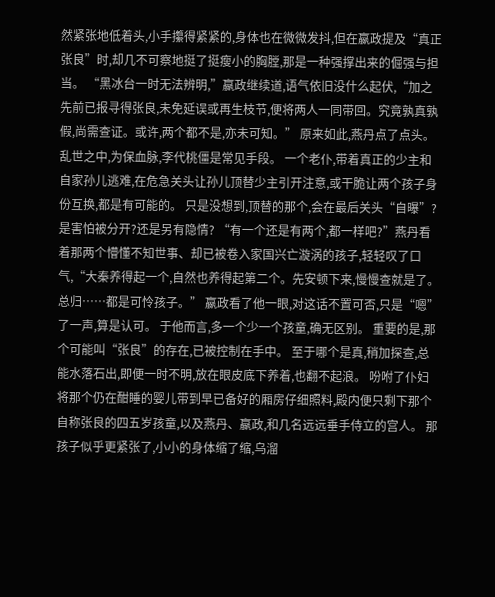然紧张地低着头,小手攥得紧紧的,身体也在微微发抖,但在嬴政提及“真正张良”时,却几不可察地挺了挺瘦小的胸膛,那是一种强撑出来的倔强与担当。 “黑冰台一时无法辨明,”嬴政继续道,语气依旧没什么起伏,“加之先前已报寻得张良,未免延误或再生枝节,便将两人一同带回。究竟孰真孰假,尚需查证。或许,两个都不是,亦未可知。” 原来如此,燕丹点了点头。 乱世之中,为保血脉,李代桃僵是常见手段。 一个老仆,带着真正的少主和自家孙儿逃难,在危急关头让孙儿顶替少主引开注意,或干脆让两个孩子身份互换,都是有可能的。 只是没想到,顶替的那个,会在最后关头“自曝”?是害怕被分开?还是另有隐情? “有一个还是有两个,都一样吧?”燕丹看着那两个懵懂不知世事、却已被卷入家国兴亡漩涡的孩子,轻轻叹了口气,“大秦养得起一个,自然也养得起第二个。先安顿下来,慢慢查就是了。总归……都是可怜孩子。” 嬴政看了他一眼,对这话不置可否,只是“嗯”了一声,算是认可。 于他而言,多一个少一个孩童,确无区别。 重要的是,那个可能叫“张良”的存在,已被控制在手中。 至于哪个是真,稍加探查,总能水落石出,即便一时不明,放在眼皮底下养着,也翻不起浪。 吩咐了仆妇将那个仍在酣睡的婴儿带到早已备好的厢房仔细照料,殿内便只剩下那个自称张良的四五岁孩童,以及燕丹、嬴政,和几名远远垂手侍立的宫人。 那孩子似乎更紧张了,小小的身体缩了缩,乌溜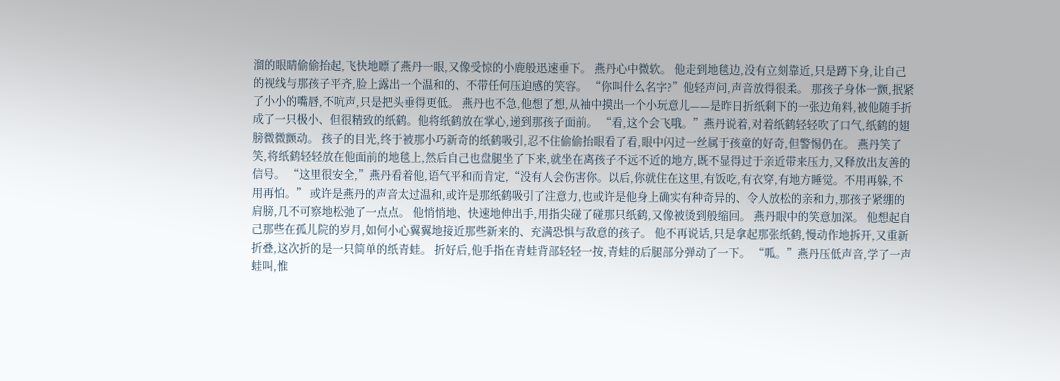溜的眼睛偷偷抬起,飞快地瞟了燕丹一眼,又像受惊的小鹿般迅速垂下。 燕丹心中微软。 他走到地毯边,没有立刻靠近,只是蹲下身,让自己的视线与那孩子平齐,脸上露出一个温和的、不带任何压迫感的笑容。 “你叫什么名字?”他轻声问,声音放得很柔。 那孩子身体一颤,抿紧了小小的嘴唇,不吭声,只是把头垂得更低。 燕丹也不急,他想了想,从袖中摸出一个小玩意儿——是昨日折纸剩下的一张边角料,被他随手折成了一只极小、但很精致的纸鹤。他将纸鹤放在掌心,递到那孩子面前。 “看,这个会飞哦。”燕丹说着,对着纸鹤轻轻吹了口气,纸鹤的翅膀微微颤动。 孩子的目光,终于被那小巧新奇的纸鹤吸引,忍不住偷偷抬眼看了看,眼中闪过一丝属于孩童的好奇,但警惕仍在。 燕丹笑了笑,将纸鹤轻轻放在他面前的地毯上,然后自己也盘腿坐了下来,就坐在离孩子不远不近的地方,既不显得过于亲近带来压力,又释放出友善的信号。 “这里很安全,”燕丹看着他,语气平和而肯定,“没有人会伤害你。以后,你就住在这里,有饭吃,有衣穿,有地方睡觉。不用再躲,不用再怕。” 或许是燕丹的声音太过温和,或许是那纸鹤吸引了注意力,也或许是他身上确实有种奇异的、令人放松的亲和力,那孩子紧绷的肩膀,几不可察地松弛了一点点。 他悄悄地、快速地伸出手,用指尖碰了碰那只纸鹤,又像被烫到般缩回。 燕丹眼中的笑意加深。 他想起自己那些在孤儿院的岁月,如何小心翼翼地接近那些新来的、充满恐惧与敌意的孩子。 他不再说话,只是拿起那张纸鹤,慢动作地拆开,又重新折叠,这次折的是一只简单的纸青蛙。 折好后,他手指在青蛙背部轻轻一按,青蛙的后腿部分弹动了一下。 “呱。”燕丹压低声音,学了一声蛙叫,惟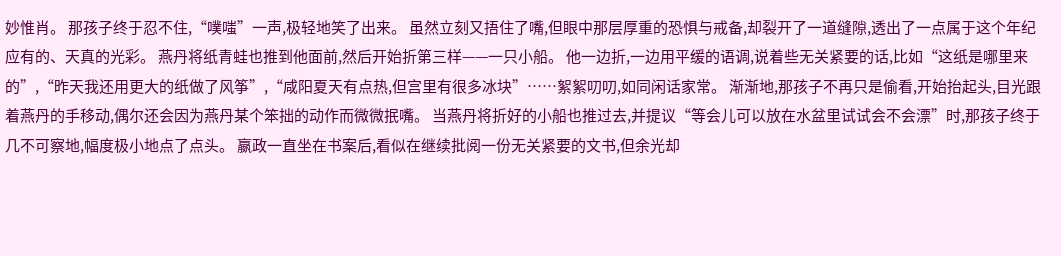妙惟肖。 那孩子终于忍不住,“噗嗤”一声,极轻地笑了出来。 虽然立刻又捂住了嘴,但眼中那层厚重的恐惧与戒备,却裂开了一道缝隙,透出了一点属于这个年纪应有的、天真的光彩。 燕丹将纸青蛙也推到他面前,然后开始折第三样——一只小船。 他一边折,一边用平缓的语调,说着些无关紧要的话,比如“这纸是哪里来的”,“昨天我还用更大的纸做了风筝”,“咸阳夏天有点热,但宫里有很多冰块”……絮絮叨叨,如同闲话家常。 渐渐地,那孩子不再只是偷看,开始抬起头,目光跟着燕丹的手移动,偶尔还会因为燕丹某个笨拙的动作而微微抿嘴。 当燕丹将折好的小船也推过去,并提议“等会儿可以放在水盆里试试会不会漂”时,那孩子终于几不可察地,幅度极小地点了点头。 嬴政一直坐在书案后,看似在继续批阅一份无关紧要的文书,但余光却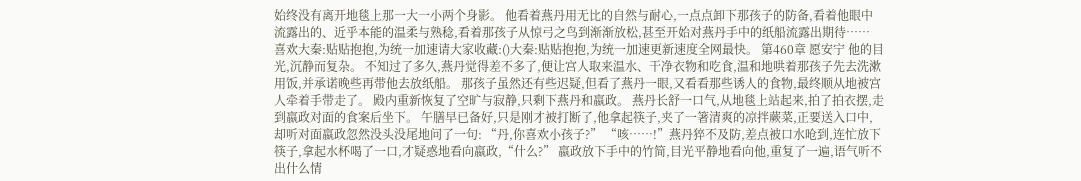始终没有离开地毯上那一大一小两个身影。 他看着燕丹用无比的自然与耐心,一点点卸下那孩子的防备,看着他眼中流露出的、近乎本能的温柔与熟稔,看着那孩子从惊弓之鸟到渐渐放松,甚至开始对燕丹手中的纸船流露出期待…… 喜欢大秦:贴贴抱抱,为统一加速请大家收藏:()大秦:贴贴抱抱,为统一加速更新速度全网最快。 第460章 愿安宁 他的目光,沉静而复杂。 不知过了多久,燕丹觉得差不多了,便让宫人取来温水、干净衣物和吃食,温和地哄着那孩子先去洗漱用饭,并承诺晚些再带他去放纸船。 那孩子虽然还有些迟疑,但看了燕丹一眼,又看看那些诱人的食物,最终顺从地被宫人牵着手带走了。 殿内重新恢复了空旷与寂静,只剩下燕丹和嬴政。 燕丹长舒一口气,从地毯上站起来,拍了拍衣摆,走到嬴政对面的食案后坐下。 午膳早已备好,只是刚才被打断了,他拿起筷子,夹了一箸清爽的凉拌蕨菜,正要送入口中,却听对面嬴政忽然没头没尾地问了一句: “丹,你喜欢小孩子?” “咳……!”燕丹猝不及防,差点被口水呛到,连忙放下筷子,拿起水杯喝了一口,才疑惑地看向嬴政,“什么?” 嬴政放下手中的竹简,目光平静地看向他,重复了一遍,语气听不出什么情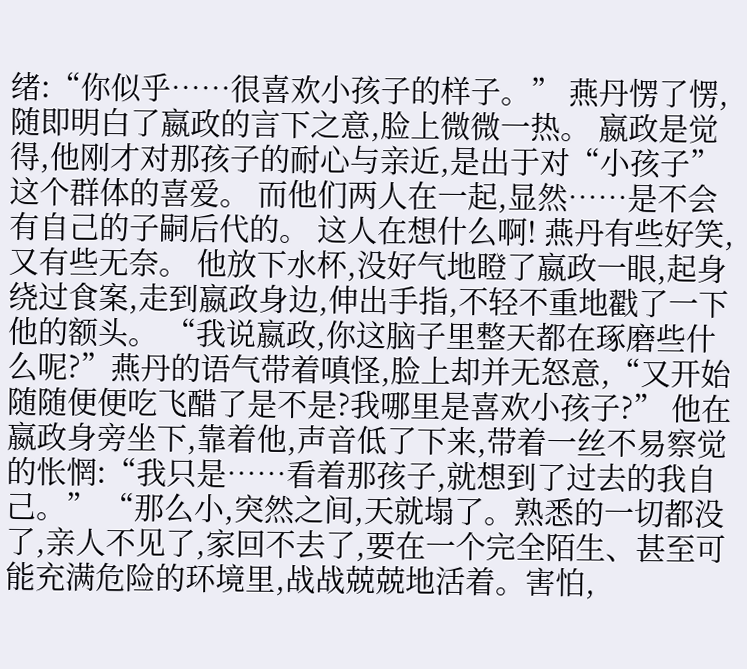绪:“你似乎……很喜欢小孩子的样子。” 燕丹愣了愣,随即明白了嬴政的言下之意,脸上微微一热。 嬴政是觉得,他刚才对那孩子的耐心与亲近,是出于对“小孩子”这个群体的喜爱。 而他们两人在一起,显然……是不会有自己的子嗣后代的。 这人在想什么啊! 燕丹有些好笑,又有些无奈。 他放下水杯,没好气地瞪了嬴政一眼,起身绕过食案,走到嬴政身边,伸出手指,不轻不重地戳了一下他的额头。 “我说嬴政,你这脑子里整天都在琢磨些什么呢?”燕丹的语气带着嗔怪,脸上却并无怒意,“又开始随随便便吃飞醋了是不是?我哪里是喜欢小孩子?” 他在嬴政身旁坐下,靠着他,声音低了下来,带着一丝不易察觉的怅惘:“我只是……看着那孩子,就想到了过去的我自己。” “那么小,突然之间,天就塌了。熟悉的一切都没了,亲人不见了,家回不去了,要在一个完全陌生、甚至可能充满危险的环境里,战战兢兢地活着。害怕,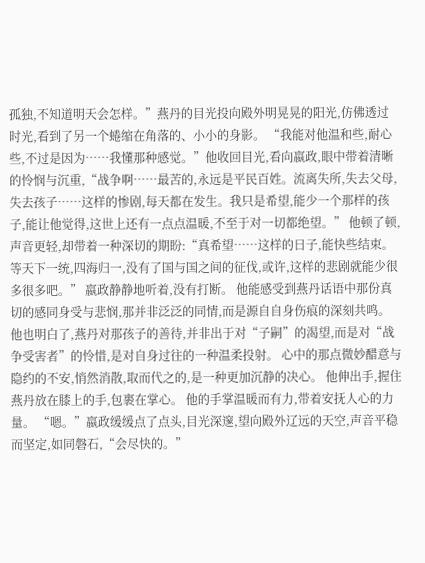孤独,不知道明天会怎样。”燕丹的目光投向殿外明晃晃的阳光,仿佛透过时光,看到了另一个蜷缩在角落的、小小的身影。 “我能对他温和些,耐心些,不过是因为……我懂那种感觉。”他收回目光,看向嬴政,眼中带着清晰的怜悯与沉重,“战争啊……最苦的,永远是平民百姓。流离失所,失去父母,失去孩子……这样的惨剧,每天都在发生。我只是希望,能少一个那样的孩子,能让他觉得,这世上还有一点点温暖,不至于对一切都绝望。” 他顿了顿,声音更轻,却带着一种深切的期盼:“真希望……这样的日子,能快些结束。等天下一统,四海归一,没有了国与国之间的征伐,或许,这样的悲剧就能少很多很多吧。” 嬴政静静地听着,没有打断。 他能感受到燕丹话语中那份真切的感同身受与悲悯,那并非泛泛的同情,而是源自自身伤痕的深刻共鸣。 他也明白了,燕丹对那孩子的善待,并非出于对“子嗣”的渴望,而是对“战争受害者”的怜惜,是对自身过往的一种温柔投射。 心中的那点微妙醋意与隐约的不安,悄然消散,取而代之的,是一种更加沉静的决心。 他伸出手,握住燕丹放在膝上的手,包裹在掌心。 他的手掌温暖而有力,带着安抚人心的力量。 “嗯。”嬴政缓缓点了点头,目光深邃,望向殿外辽远的天空,声音平稳而坚定,如同磐石,“会尽快的。”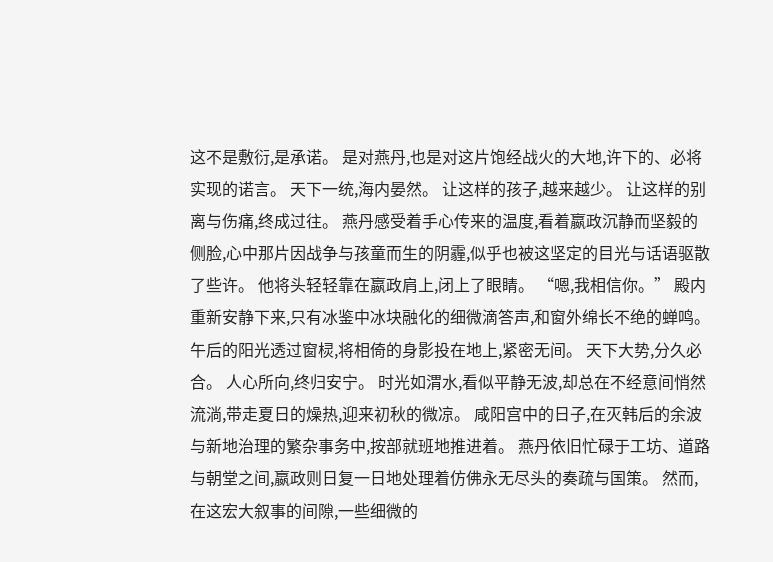这不是敷衍,是承诺。 是对燕丹,也是对这片饱经战火的大地,许下的、必将实现的诺言。 天下一统,海内晏然。 让这样的孩子,越来越少。 让这样的别离与伤痛,终成过往。 燕丹感受着手心传来的温度,看着嬴政沉静而坚毅的侧脸,心中那片因战争与孩童而生的阴霾,似乎也被这坚定的目光与话语驱散了些许。 他将头轻轻靠在嬴政肩上,闭上了眼睛。 “嗯,我相信你。” 殿内重新安静下来,只有冰鉴中冰块融化的细微滴答声,和窗外绵长不绝的蝉鸣。 午后的阳光透过窗棂,将相倚的身影投在地上,紧密无间。 天下大势,分久必合。 人心所向,终归安宁。 时光如渭水,看似平静无波,却总在不经意间悄然流淌,带走夏日的燥热,迎来初秋的微凉。 咸阳宫中的日子,在灭韩后的余波与新地治理的繁杂事务中,按部就班地推进着。 燕丹依旧忙碌于工坊、道路与朝堂之间,嬴政则日复一日地处理着仿佛永无尽头的奏疏与国策。 然而,在这宏大叙事的间隙,一些细微的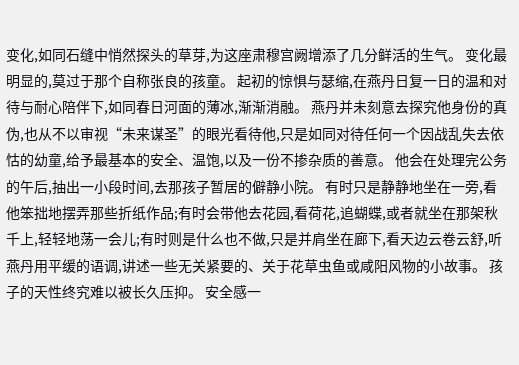变化,如同石缝中悄然探头的草芽,为这座肃穆宫阙增添了几分鲜活的生气。 变化最明显的,莫过于那个自称张良的孩童。 起初的惊惧与瑟缩,在燕丹日复一日的温和对待与耐心陪伴下,如同春日河面的薄冰,渐渐消融。 燕丹并未刻意去探究他身份的真伪,也从不以审视“未来谋圣”的眼光看待他,只是如同对待任何一个因战乱失去依怙的幼童,给予最基本的安全、温饱,以及一份不掺杂质的善意。 他会在处理完公务的午后,抽出一小段时间,去那孩子暂居的僻静小院。 有时只是静静地坐在一旁,看他笨拙地摆弄那些折纸作品;有时会带他去花园,看荷花,追蝴蝶,或者就坐在那架秋千上,轻轻地荡一会儿;有时则是什么也不做,只是并肩坐在廊下,看天边云卷云舒,听燕丹用平缓的语调,讲述一些无关紧要的、关于花草虫鱼或咸阳风物的小故事。 孩子的天性终究难以被长久压抑。 安全感一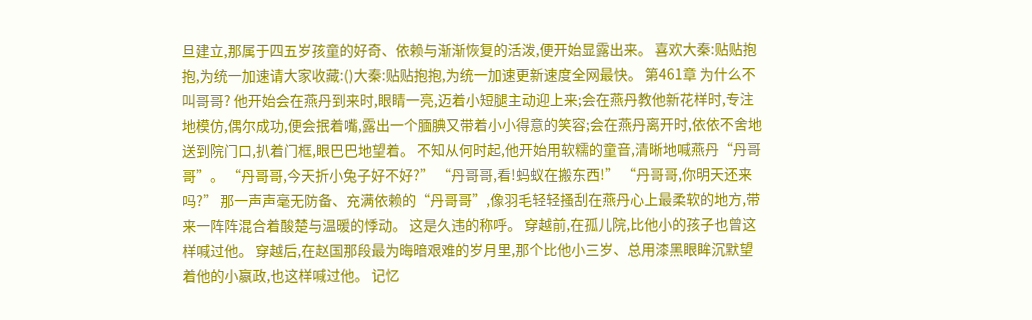旦建立,那属于四五岁孩童的好奇、依赖与渐渐恢复的活泼,便开始显露出来。 喜欢大秦:贴贴抱抱,为统一加速请大家收藏:()大秦:贴贴抱抱,为统一加速更新速度全网最快。 第461章 为什么不叫哥哥? 他开始会在燕丹到来时,眼睛一亮,迈着小短腿主动迎上来;会在燕丹教他新花样时,专注地模仿,偶尔成功,便会抿着嘴,露出一个腼腆又带着小小得意的笑容;会在燕丹离开时,依依不舍地送到院门口,扒着门框,眼巴巴地望着。 不知从何时起,他开始用软糯的童音,清晰地喊燕丹“丹哥哥”。 “丹哥哥,今天折小兔子好不好?” “丹哥哥,看!蚂蚁在搬东西!” “丹哥哥,你明天还来吗?” 那一声声毫无防备、充满依赖的“丹哥哥”,像羽毛轻轻搔刮在燕丹心上最柔软的地方,带来一阵阵混合着酸楚与温暖的悸动。 这是久违的称呼。 穿越前,在孤儿院,比他小的孩子也曾这样喊过他。 穿越后,在赵国那段最为晦暗艰难的岁月里,那个比他小三岁、总用漆黑眼眸沉默望着他的小嬴政,也这样喊过他。 记忆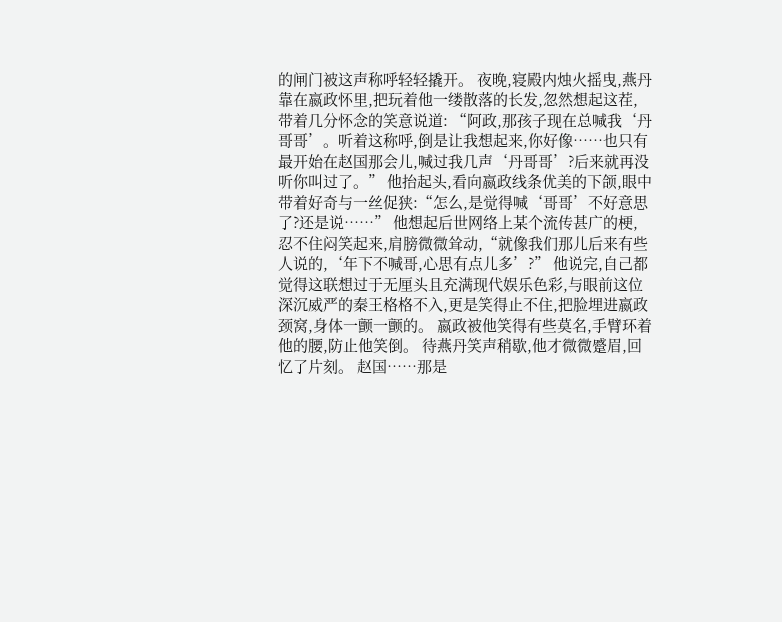的闸门被这声称呼轻轻撬开。 夜晚,寝殿内烛火摇曳,燕丹靠在嬴政怀里,把玩着他一缕散落的长发,忽然想起这茬,带着几分怀念的笑意说道: “阿政,那孩子现在总喊我‘丹哥哥’。听着这称呼,倒是让我想起来,你好像……也只有最开始在赵国那会儿,喊过我几声‘丹哥哥’?后来就再没听你叫过了。” 他抬起头,看向嬴政线条优美的下颌,眼中带着好奇与一丝促狭:“怎么,是觉得喊‘哥哥’不好意思了?还是说……” 他想起后世网络上某个流传甚广的梗,忍不住闷笑起来,肩膀微微耸动,“就像我们那儿后来有些人说的,‘年下不喊哥,心思有点儿多’?” 他说完,自己都觉得这联想过于无厘头且充满现代娱乐色彩,与眼前这位深沉威严的秦王格格不入,更是笑得止不住,把脸埋进嬴政颈窝,身体一颤一颤的。 嬴政被他笑得有些莫名,手臂环着他的腰,防止他笑倒。 待燕丹笑声稍歇,他才微微蹙眉,回忆了片刻。 赵国……那是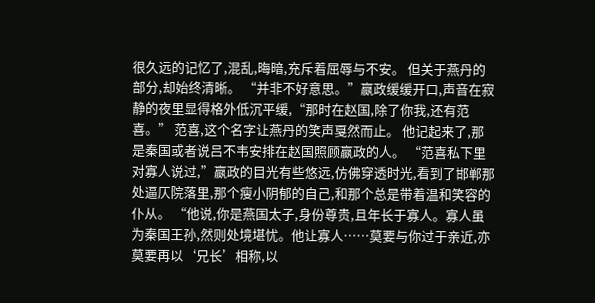很久远的记忆了,混乱,晦暗,充斥着屈辱与不安。 但关于燕丹的部分,却始终清晰。 “并非不好意思。”嬴政缓缓开口,声音在寂静的夜里显得格外低沉平缓,“那时在赵国,除了你我,还有范喜。” 范喜,这个名字让燕丹的笑声戛然而止。 他记起来了,那是秦国或者说吕不韦安排在赵国照顾嬴政的人。 “范喜私下里对寡人说过,”嬴政的目光有些悠远,仿佛穿透时光,看到了邯郸那处逼仄院落里,那个瘦小阴郁的自己,和那个总是带着温和笑容的仆从。 “他说,你是燕国太子,身份尊贵,且年长于寡人。寡人虽为秦国王孙,然则处境堪忧。他让寡人……莫要与你过于亲近,亦莫要再以‘兄长’相称,以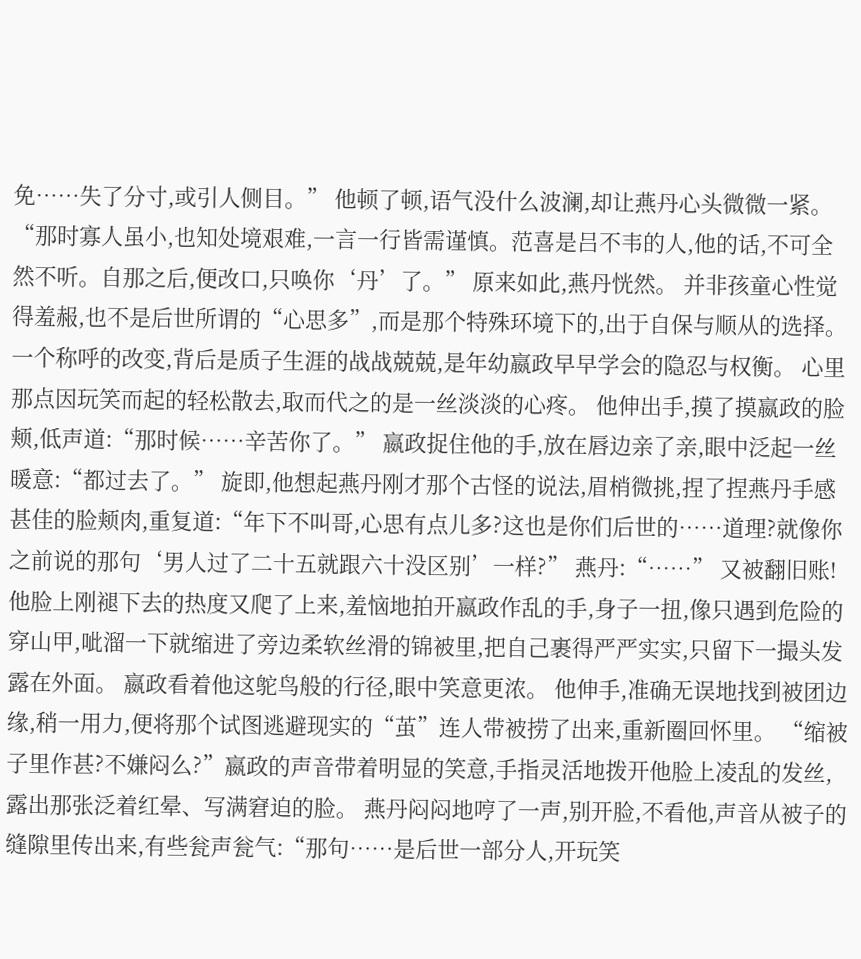免……失了分寸,或引人侧目。” 他顿了顿,语气没什么波澜,却让燕丹心头微微一紧。 “那时寡人虽小,也知处境艰难,一言一行皆需谨慎。范喜是吕不韦的人,他的话,不可全然不听。自那之后,便改口,只唤你‘丹’了。” 原来如此,燕丹恍然。 并非孩童心性觉得羞赧,也不是后世所谓的“心思多”,而是那个特殊环境下的,出于自保与顺从的选择。 一个称呼的改变,背后是质子生涯的战战兢兢,是年幼嬴政早早学会的隐忍与权衡。 心里那点因玩笑而起的轻松散去,取而代之的是一丝淡淡的心疼。 他伸出手,摸了摸嬴政的脸颊,低声道:“那时候……辛苦你了。” 嬴政捉住他的手,放在唇边亲了亲,眼中泛起一丝暖意:“都过去了。” 旋即,他想起燕丹刚才那个古怪的说法,眉梢微挑,捏了捏燕丹手感甚佳的脸颊肉,重复道:“年下不叫哥,心思有点儿多?这也是你们后世的……道理?就像你之前说的那句‘男人过了二十五就跟六十没区别’一样?” 燕丹:“……” 又被翻旧账! 他脸上刚褪下去的热度又爬了上来,羞恼地拍开嬴政作乱的手,身子一扭,像只遇到危险的穿山甲,呲溜一下就缩进了旁边柔软丝滑的锦被里,把自己裹得严严实实,只留下一撮头发露在外面。 嬴政看着他这鸵鸟般的行径,眼中笑意更浓。 他伸手,准确无误地找到被团边缘,稍一用力,便将那个试图逃避现实的“茧”连人带被捞了出来,重新圈回怀里。 “缩被子里作甚?不嫌闷么?”嬴政的声音带着明显的笑意,手指灵活地拨开他脸上凌乱的发丝,露出那张泛着红晕、写满窘迫的脸。 燕丹闷闷地哼了一声,别开脸,不看他,声音从被子的缝隙里传出来,有些瓮声瓮气:“那句……是后世一部分人,开玩笑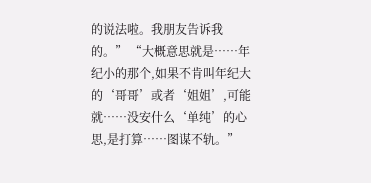的说法啦。我朋友告诉我的。” “大概意思就是……年纪小的那个,如果不肯叫年纪大的‘哥哥’或者‘姐姐’,可能就……没安什么‘单纯’的心思,是打算……图谋不轨。”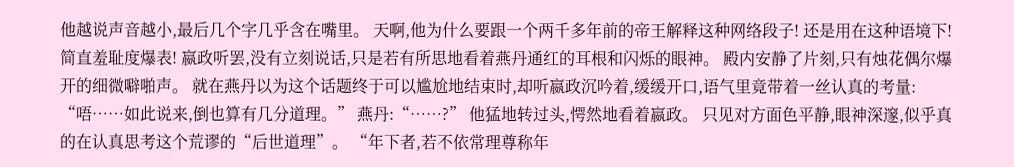他越说声音越小,最后几个字几乎含在嘴里。 天啊,他为什么要跟一个两千多年前的帝王解释这种网络段子! 还是用在这种语境下! 简直羞耻度爆表! 嬴政听罢,没有立刻说话,只是若有所思地看着燕丹通红的耳根和闪烁的眼神。 殿内安静了片刻,只有烛花偶尔爆开的细微噼啪声。 就在燕丹以为这个话题终于可以尴尬地结束时,却听嬴政沉吟着,缓缓开口,语气里竟带着一丝认真的考量: “唔……如此说来,倒也算有几分道理。” 燕丹:“……?” 他猛地转过头,愕然地看着嬴政。 只见对方面色平静,眼神深邃,似乎真的在认真思考这个荒谬的“后世道理”。 “年下者,若不依常理尊称年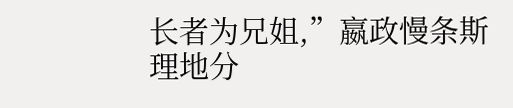长者为兄姐,”嬴政慢条斯理地分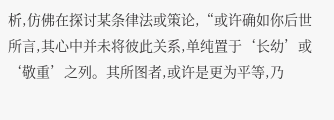析,仿佛在探讨某条律法或策论,“或许确如你后世所言,其心中并未将彼此关系,单纯置于‘长幼’或‘敬重’之列。其所图者,或许是更为平等,乃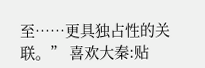至……更具独占性的关联。” 喜欢大秦:贴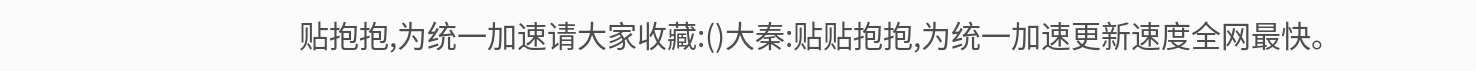贴抱抱,为统一加速请大家收藏:()大秦:贴贴抱抱,为统一加速更新速度全网最快。